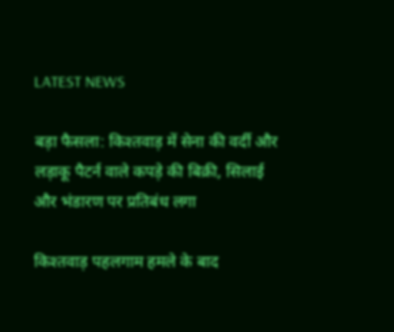LATEST NEWS

बड़ा फैसला: किश्तवाड़ में सेना की वर्दी और लड़ाकू पैटर्न वाले कपड़े की बिक्री, सिलाई और भंडारण पर प्रतिबंध लगा

किश्तवाड़ पहलगाम हमले के बाद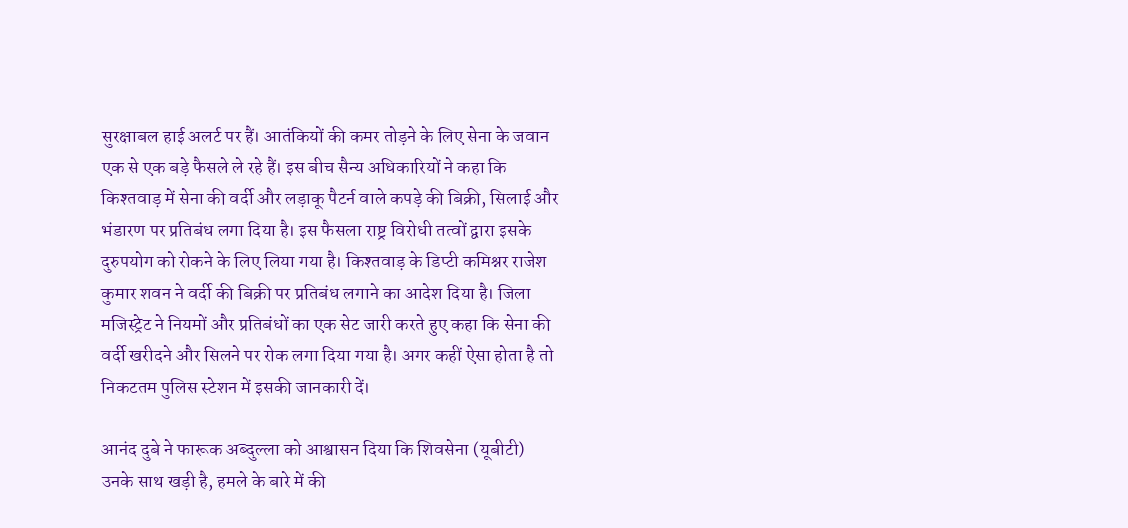सुरक्षाबल हाई अलर्ट पर हैं। आतंकियों की कमर तोड़ने के लिए सेना के जवान एक से एक बड़े फैसले ले रहे हैं। इस बीच सैन्य अधिकारियों ने कहा कि किश्तवाड़ में सेना की वर्दी और लड़ाकू पैटर्न वाले कपड़े की बिक्री, सिलाई और भंडारण पर प्रतिबंध लगा दिया है। इस फैसला राष्ट्र विरोधी तत्वों द्वारा इसके दुरुपयोग को रोकने के लिए लिया गया है। किश्तवाड़ के डिप्टी कमिश्नर राजेश कुमार शवन ने वर्दी की बिक्री पर प्रतिबंध लगाने का आदेश दिया है। जिला मजिस्ट्रेट ने नियमों और प्रतिबंधों का एक सेट जारी करते हुए कहा कि सेना की वर्दी खरीदने और सिलने पर रोक लगा दिया गया है। अगर कहीं ऐसा होता है तो निकटतम पुलिस स्टेशन में इसकी जानकारी दें।

आनंद दुबे ने फारूक अब्दुल्ला को आश्वासन दिया कि शिवसेना (यूबीटी) उनके साथ खड़ी है, हमले के बारे में की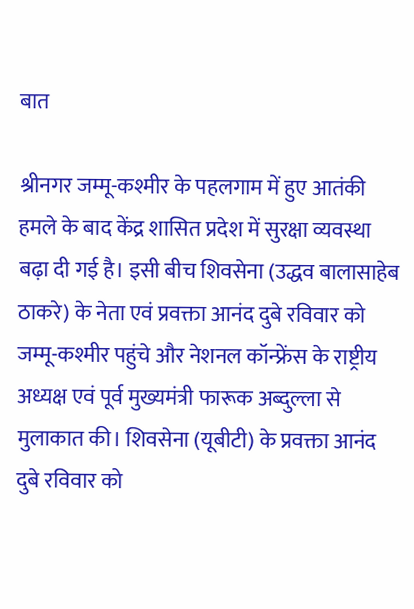बात

श्रीनगर जम्मू-कश्मीर के पहलगाम में हुए आतंकी हमले के बाद केंद्र शासित प्रदेश में सुरक्षा व्यवस्था बढ़ा दी गई है। इसी बीच शिवसेना (उद्धव बालासाहेब ठाकरे) के नेता एवं प्रवक्ता आनंद दुबे रविवार को जम्मू-कश्मीर पहुंचे और नेशनल कॉन्फ्रेंस के राष्ट्रीय अध्यक्ष एवं पूर्व मुख्यमंत्री फारूक अब्दुल्ला से मुलाकात की। शिवसेना (यूबीटी) के प्रवक्ता आनंद दुबे रविवार को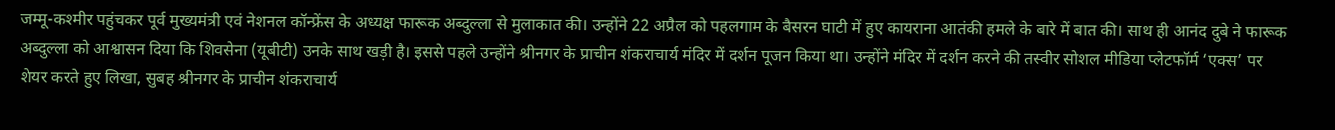जम्मू-कश्मीर पहुंचकर पूर्व मुख्यमंत्री एवं नेशनल कॉन्फ्रेंस के अध्यक्ष फारूक अब्दुल्ला से मुलाकात की। उन्होंने 22 अप्रैल को पहलगाम के बैसरन घाटी में हुए कायराना आतंकी हमले के बारे में बात की। साथ ही आनंद दुबे ने फारूक अब्दुल्ला को आश्वासन दिया कि शिवसेना (यूबीटी) उनके साथ खड़ी है। इससे पहले उन्‍होंने श्रीनगर के प्राचीन शंकराचार्य मंदिर में दर्शन पूजन किया था। उन्होंने मंदिर में दर्शन करने की तस्वीर सोशल मीडिया प्लेटफॉर्म ‘एक्स’ पर शेयर करते हुए लिखा, सुबह श्रीनगर के प्राचीन शंकराचार्य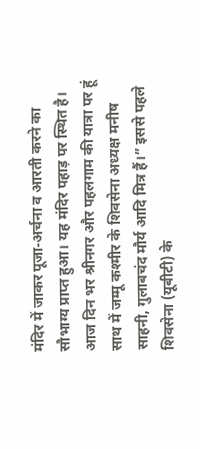मंदिर में जाकर पूजा-अर्चना व आरती करने का सौभाग्य प्राप्त हुआ। यह मंदिर पहाड़ पर स्थित है। आज दिन भर श्रीनगर और पहलगाम की यात्रा पर हूं साथ में जम्मू कश्मीर के शिवसेना अध्यक्ष मनीष साहनी, गुलाबचंद मौर्य आदि मित्र हैं।” इससे पहले शिवसेना (यूबीटी) के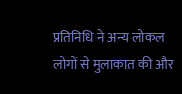प्रतिनिधि ने अन्य लोकल लोगों से मुलाकात की और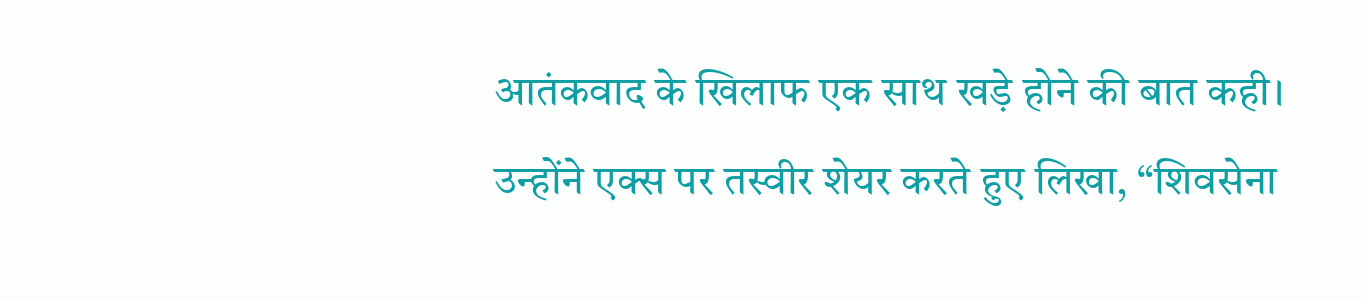आतंकवाद के खिलाफ एक साथ खड़े होने की बात कही। उन्होंने एक्स पर तस्वीर शेयर करते हुए लिखा, “शिवसेना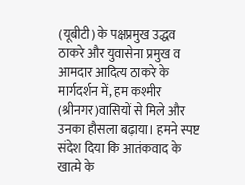(यूबीटी) के पक्षप्रमुख उद्धव ठाकरे और युवासेना प्रमुख व आमदार आदित्य ठाकरे के मार्गदर्शन में, हम कश्मीर (श्रीनगर)वासियों से मिले और उनका हौसला बढ़ाया। हमने स्पष्ट संदेश दिया कि आतंकवाद के खात्मे के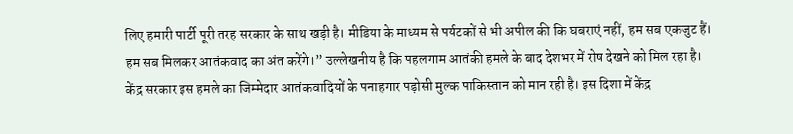लिए हमारी पार्टी पूरी तरह सरकार के साथ खड़ी है। मीडिया के माध्यम से पर्यटकों से भी अपील की कि घबराएं नहीं, हम सब एकजुट हैं। हम सब मिलकर आतंकवाद का अंत करेंगे।” उल्लेखनीय है कि पहलगाम आतंकी हमले के बाद देशभर में रोष देखने को मिल रहा है। केंद्र सरकार इस हमले का जिम्मेदार आतंकवादियों के पनाहगार पड़ोसी मुल्क पाकिस्तान को मान रही है। इस दिशा में केंद्र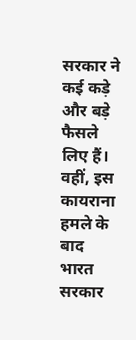सरकार ने कई कड़े और बड़े फैसले लिए हैं। वहीं, इस कायराना हमले के बाद भारत सरकार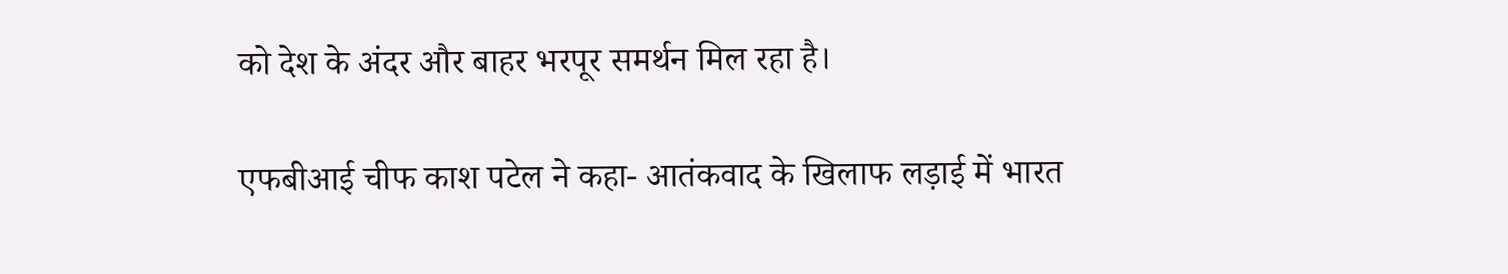को देश के अंदर और बाहर भरपूर समर्थन मिल रहा है।

एफबीआई चीफ काश पटेल ने कहा- आतंकवाद के खिलाफ लड़ाई में भारत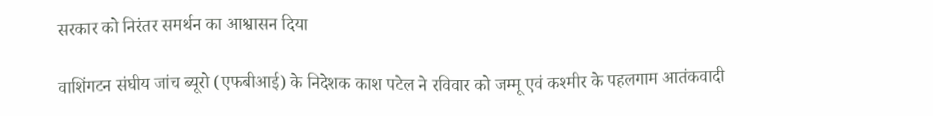सरकार को निरंतर समर्थन का आश्वासन दिया

वाशिंगटन संघीय जांच ब्यूरो (एफबीआई) के निदेशक काश पटेल ने रविवार को जम्मू एवं कश्मीर के पहलगाम आतंकवादी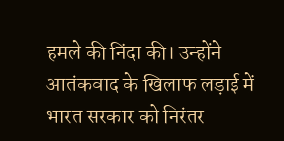हमले की निंदा की। उन्होंने आतंकवाद के खिलाफ लड़ाई में भारत सरकार को निरंतर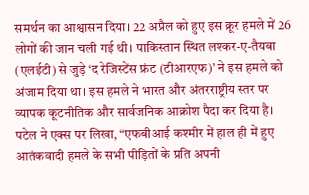समर्थन का आश्वासन दिया। 22 अप्रैल को हुए इस क्रूर हमले में 26 लोगों की जान चली गई थी। पाकिस्तान स्थित लश्कर-ए-तैयबा (एलईटी) से जुड़े ‘द रेजिस्टेंस फ्रंट (टीआरएफ)’ ने इस हमले को अंजाम दिया था। इस हमले ने भारत और अंतरराष्ट्रीय स्तर पर व्यापक कूटनीतिक और सार्वजनिक आक्रोश पैदा कर दिया है। पटेल ने एक्स पर लिखा, “एफबीआई कश्मीर में हाल ही में हुए आतंकवादी हमले के सभी पीड़ितों के प्रति अपनी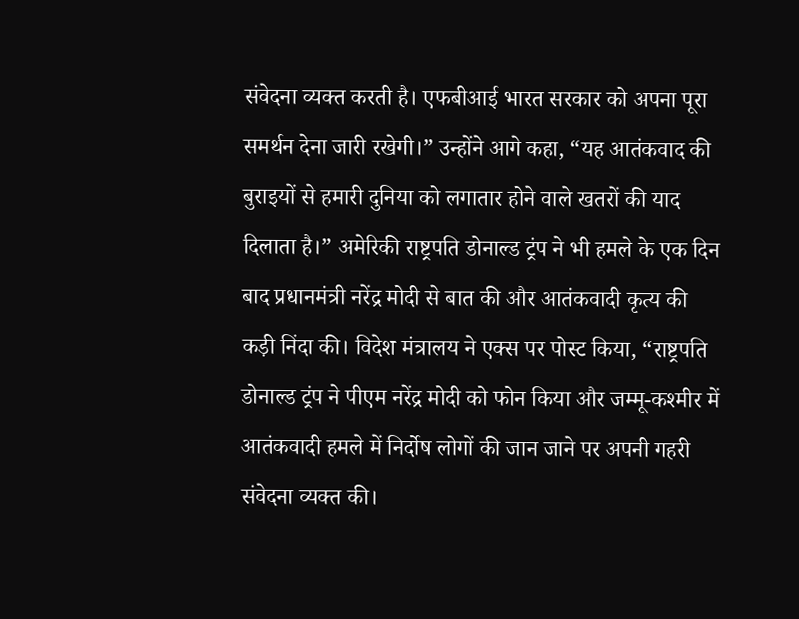संवेदना व्यक्त करती है। एफबीआई भारत सरकार को अपना पूरा समर्थन देना जारी रखेगी।” उन्होंने आगे कहा, “यह आतंकवाद की बुराइयों से हमारी दुनिया को लगातार होने वाले खतरों की याद दिलाता है।” अमेरिकी राष्ट्रपति डोनाल्ड ट्रंप ने भी हमले के एक दिन बाद प्रधानमंत्री नरेंद्र मोदी से बात की और आतंकवादी कृत्य की कड़ी निंदा की। विदेश मंत्रालय ने एक्स पर पोस्ट किया, “राष्ट्रपति डोनाल्ड ट्रंप ने पीएम नरेंद्र मोदी को फोन किया और जम्मू-कश्मीर में आतंकवादी हमले में निर्दोष लोगों की जान जाने पर अपनी गहरी संवेदना व्यक्त की।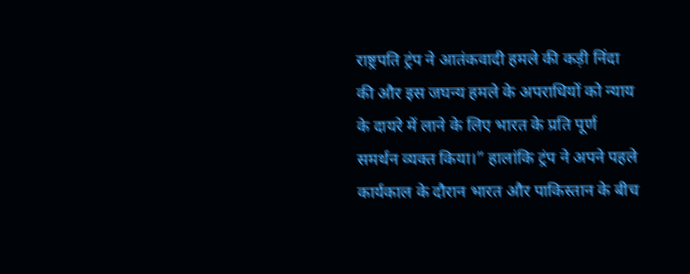राष्ट्रपति ट्रंप ने आतंकवादी हमले की कड़ी निंदा की और इस जघन्य हमले के अपराधियों को न्याय के दायरे में लाने के लिए भारत के प्रति पूर्ण समर्थन व्यक्त किया।” हालांकि ट्रंप ने अपने पहले कार्यकाल के दौरान भारत और पाकिस्तान के बीच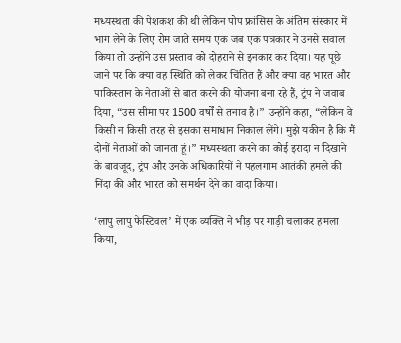मध्यस्थता की पेशकश की थी लेकिन पोप फ्रांसिस के अंतिम संस्कार में भाग लेने के लिए रोम जाते समय एक जब एक पत्रकार ने उनसे सवाल किया तो उन्होंने उस प्रस्ताव को दोहराने से इनकार कर दिया। यह पूछे जाने पर कि क्या वह स्थिति को लेकर चिंतित हैं और क्या वह भारत और पाकिस्तान के नेताओं से बात करने की योजना बना रहे हैं, ट्रंप ने जवाब दिया, “उस सीमा पर 1500 वर्षों से तनाव है।” उन्होंने कहा, “लेकिन वे किसी न किसी तरह से इसका समाधान निकाल लेंगे। मुझे यकीन है कि मैं दोनों नेताओं को जानता हूं।” मध्यस्थता करने का कोई इरादा न दिखाने के बावजूद, ट्रंप और उनके अधिकारियों ने पहलगाम आतंकी हमले की निंदा की और भारत को समर्थन देने का वादा किया।

‘लापु लापु फेस्टिवल’ में एक व्यक्ति ने भीड़ पर गाड़ी चलाकर हमला किया,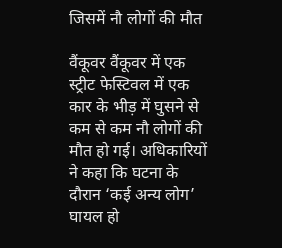जिसमें नौ लोगों की मौत

वैंकूवर वैंकूवर में एक स्ट्रीट फेस्टिवल में एक कार के भीड़ में घुसने से कम से कम नौ लोगों की मौत हो गई। अधिकारियों ने कहा कि घटना के दौरान ‘कई अन्य लोग’ घायल हो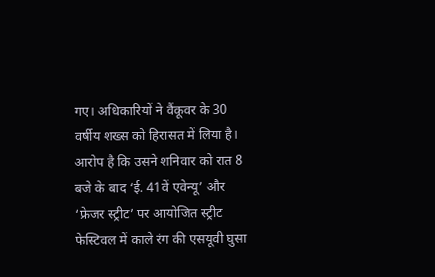गए। अधिकारियों ने वैंकूवर के 30 वर्षीय शख्स को हिरासत में लिया है। आरोप है कि उसने शनिवार को रात 8 बजे के बाद ‘ई. 41वें एवेन्यू’ और ‘फ्रेजर स्ट्रीट’ पर आयोजित स्ट्रीट फेस्टिवल में काले रंग की एसयूवी घुसा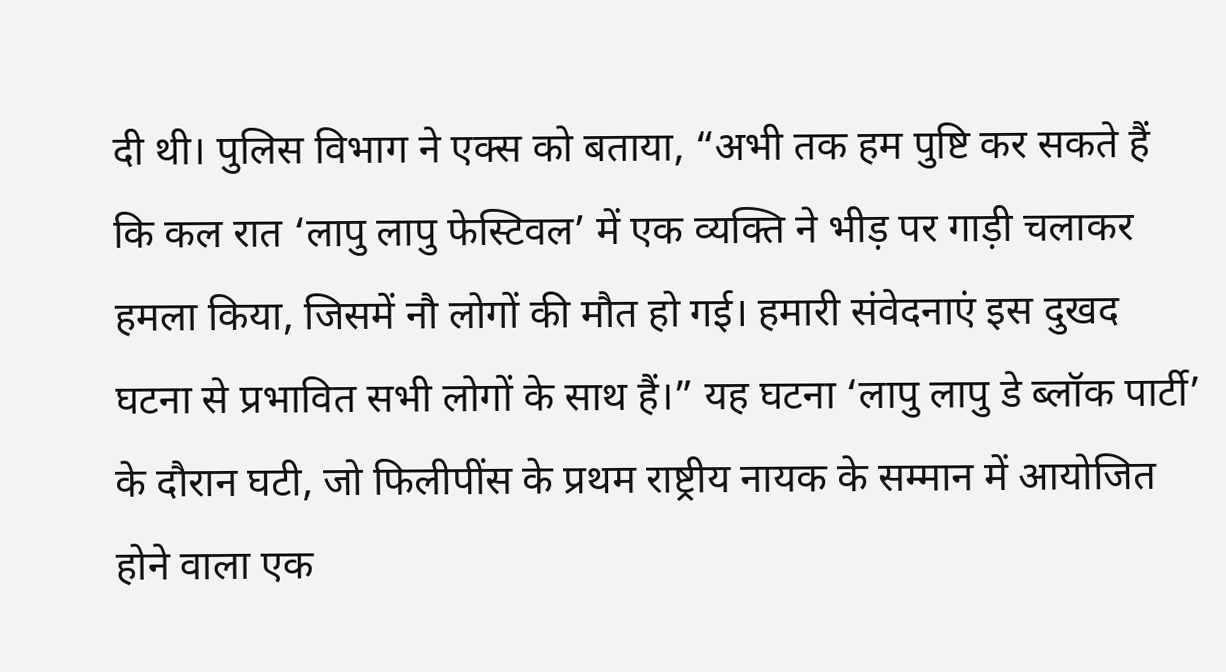दी थी। पुलिस विभाग ने एक्स को बताया, “अभी तक हम पुष्टि कर सकते हैं कि कल रात ‘लापु लापु फेस्टिवल’ में एक व्यक्ति ने भीड़ पर गाड़ी चलाकर हमला किया, जिसमें नौ लोगों की मौत हो गई। हमारी संवेदनाएं इस दुखद घटना से प्रभावित सभी लोगों के साथ हैं।” यह घटना ‘लापु लापु डे ब्लॉक पार्टी’ के दौरान घटी, जो फिलीपींस के प्रथम राष्ट्रीय नायक के सम्मान में आयोजित होने वाला एक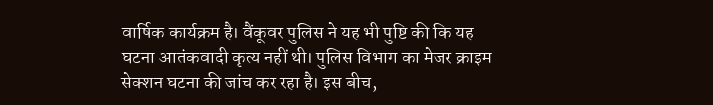वार्षिक कार्यक्रम है। वैंकूवर पुलिस ने यह भी पुष्टि की कि यह घटना आतंकवादी कृत्य नहीं थी। पुलिस विभाग का मेजर क्राइम सेक्शन घटना की जांच कर रहा है। इस बीच,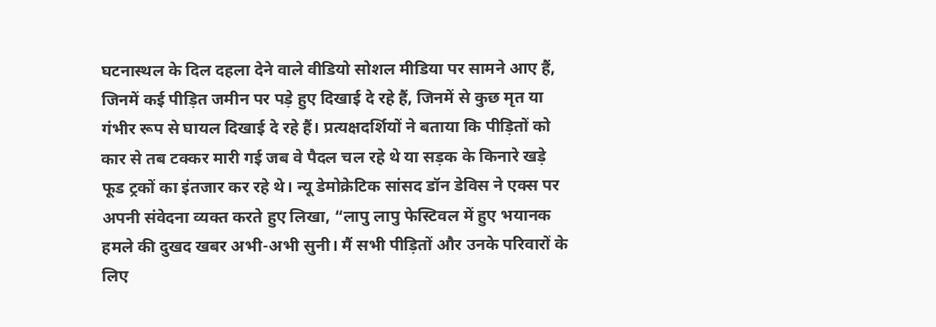घटनास्थल के दिल दहला देने वाले वीडियो सोशल मीडिया पर सामने आए हैं, जिनमें कई पीड़ित जमीन पर पड़े हुए दिखाई दे रहे हैं, जिनमें से कुछ मृत या गंभीर रूप से घायल दिखाई दे रहे हैं। प्रत्यक्षदर्शियों ने बताया कि पीड़ितों को कार से तब टक्कर मारी गई जब वे पैदल चल रहे थे या सड़क के किनारे खड़े फूड ट्रकों का इंतजार कर रहे थे। न्यू डेमोक्रेटिक सांसद डॉन डेविस ने एक्स पर अपनी संवेदना व्यक्त करते हुए लिखा, “लापु लापु फेस्टिवल में हुए भयानक हमले की दुखद खबर अभी-अभी सुनी। मैं सभी पीड़ितों और उनके परिवारों के लिए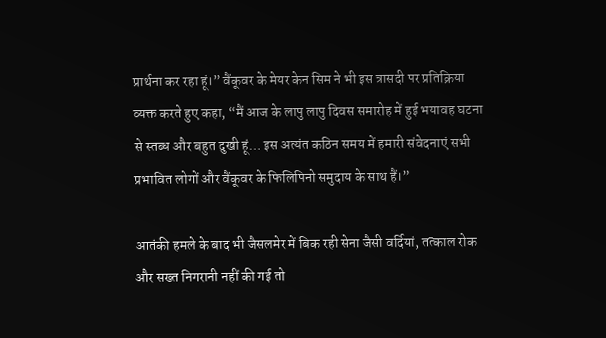प्रार्थना कर रहा हूं।” वैंकूवर के मेयर केन सिम ने भी इस त्रासदी पर प्रतिक्रिया व्यक्त करते हुए कहा, “मैं आज के लापु लापु दिवस समारोह में हुई भयावह घटना से स्तब्ध और बहुत दुखी हूं… इस अत्यंत कठिन समय में हमारी संवेदनाएं सभी प्रभावित लोगों और वैंकूवर के फिलिपिनो समुदाय के साथ हैं।”

आतंकी हमले के बाद भी जैसलमेर में बिक रही सेना जैसी वर्दियां, तत्काल रोक और सख्त निगरानी नहीं की गई तो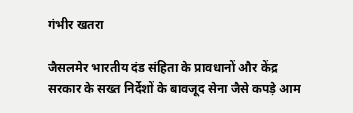गंभीर खतरा

जैसलमेर भारतीय दंड संहिता के प्रावधानों और केंद्र सरकार के सख्त निर्देशों के बावजूद सेना जैसे कपड़े आम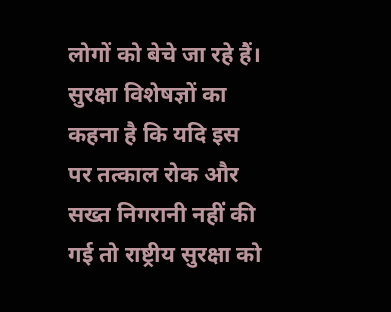लोगों को बेचे जा रहे हैं। सुरक्षा विशेषज्ञों का कहना है कि यदि इस पर तत्काल रोक और सख्त निगरानी नहीं की गई तो राष्ट्रीय सुरक्षा को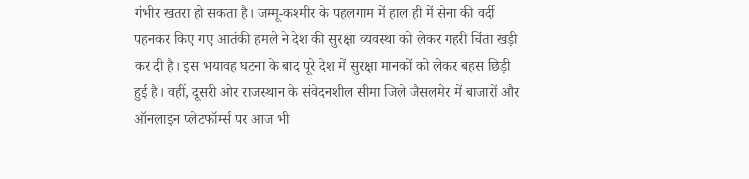गंभीर खतरा हो सकता है। जम्मू-कश्मीर के पहलगाम में हाल ही में सेना की वर्दी पहनकर किए गए आतंकी हमले ने देश की सुरक्षा व्यवस्था को लेकर गहरी चिंता खड़ी कर दी है। इस भयावह घटना के बाद पूरे देश में सुरक्षा मानकों को लेकर बहस छिड़ी हुई है। वहीं, दूसरी ओर राजस्थान के संवेदनशील सीमा जिले जैसलमेर में बाजारों और ऑनलाइन प्लेटफॉर्म्स पर आज भी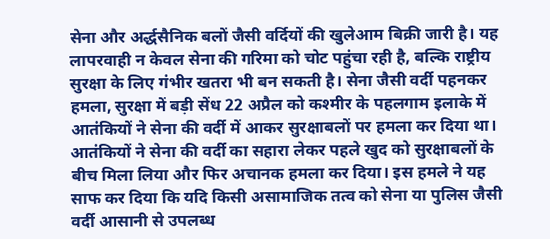सेना और अर्द्धसैनिक बलों जैसी वर्दियों की खुलेआम बिक्री जारी है। यह लापरवाही न केवल सेना की गरिमा को चोट पहुंचा रही है, बल्कि राष्ट्रीय सुरक्षा के लिए गंभीर खतरा भी बन सकती है। सेना जैसी वर्दी पहनकर हमला, सुरक्षा में बड़ी सेंध 22 अप्रैल को कश्मीर के पहलगाम इलाके में आतंकियों ने सेना की वर्दी में आकर सुरक्षाबलों पर हमला कर दिया था। आतंकियों ने सेना की वर्दी का सहारा लेकर पहले खुद को सुरक्षाबलों के बीच मिला लिया और फिर अचानक हमला कर दिया। इस हमले ने यह साफ कर दिया कि यदि किसी असामाजिक तत्व को सेना या पुलिस जैसी वर्दी आसानी से उपलब्ध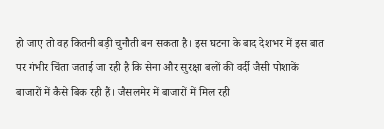हो जाए तो वह कितनी बड़ी चुनौती बन सकता है। इस घटना के बाद देशभर में इस बात पर गंभीर चिंता जताई जा रही है कि सेना और सुरक्षा बलों की वर्दी जैसी पोशाकें बाजारों में कैसे बिक रही हैं। जैसलमेर में बाजारों में मिल रही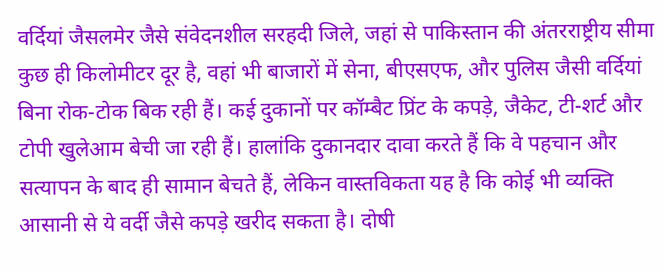वर्दियां जैसलमेर जैसे संवेदनशील सरहदी जिले, जहां से पाकिस्तान की अंतरराष्ट्रीय सीमा कुछ ही किलोमीटर दूर है, वहां भी बाजारों में सेना, बीएसएफ, और पुलिस जैसी वर्दियां बिना रोक-टोक बिक रही हैं। कई दुकानों पर कॉम्बैट प्रिंट के कपड़े, जैकेट, टी-शर्ट और टोपी खुलेआम बेची जा रही हैं। हालांकि दुकानदार दावा करते हैं कि वे पहचान और सत्यापन के बाद ही सामान बेचते हैं, लेकिन वास्तविकता यह है कि कोई भी व्यक्ति आसानी से ये वर्दी जैसे कपड़े खरीद सकता है। दोषी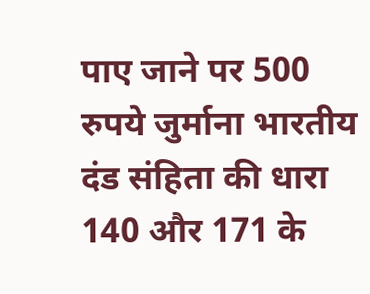पाए जाने पर 500 रुपये जुर्माना भारतीय दंड संहिता की धारा 140 और 171 के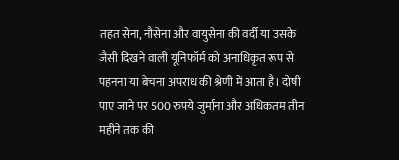तहत सेना, नौसेना और वायुसेना की वर्दी या उसके जैसी दिखने वाली यूनिफॉर्म को अनाधिकृत रूप से पहनना या बेचना अपराध की श्रेणी में आता है। दोषी पाए जाने पर 500 रुपये जुर्माना और अधिकतम तीन महीने तक की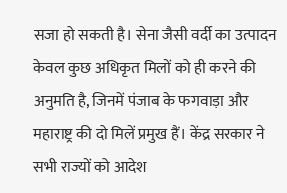सजा हो सकती है। सेना जैसी वर्दी का उत्पादन केवल कुछ अधिकृत मिलों को ही करने की अनुमति है, जिनमें पंजाब के फगवाड़ा और महाराष्ट्र की दो मिलें प्रमुख हैं। केंद्र सरकार ने सभी राज्यों को आदेश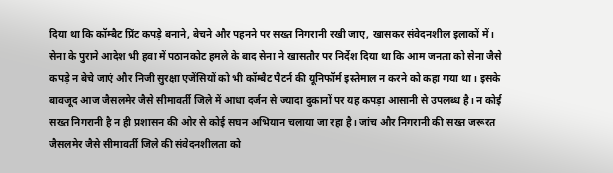दिया था कि कॉम्बैट प्रिंट कपड़े बनाने, बेचने और पहनने पर सख्त निगरानी रखी जाए, खासकर संवेदनशील इलाकों में। सेना के पुराने आदेश भी हवा में पठानकोट हमले के बाद सेना ने खासतौर पर निर्देश दिया था कि आम जनता को सेना जैसे कपड़े न बेचे जाएं और निजी सुरक्षा एजेंसियों को भी कॉम्बैट पैटर्न की यूनिफॉर्म इस्तेमाल न करने को कहा गया था। इसके बावजूद आज जैसलमेर जैसे सीमावर्ती जिले में आधा दर्जन से ज्यादा दुकानों पर यह कपड़ा आसानी से उपलब्ध है। न कोई सख्त निगरानी है न ही प्रशासन की ओर से कोई सघन अभियान चलाया जा रहा है। जांच और निगरानी की सख्त जरूरत जैसलमेर जैसे सीमावर्ती जिले की संवेदनशीलता को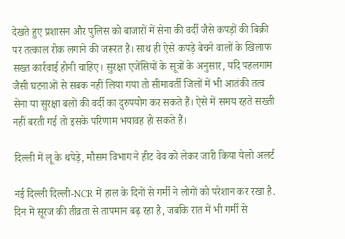देखते हुए प्रशासन और पुलिस को बाजारों में सेना की वर्दी जैसे कपड़ों की बिक्री पर तत्काल रोक लगाने की जरूरत है। साथ ही ऐसे कपड़े बेचने वालों के खिलाफ सख्त कार्रवाई होनी चाहिए। सुरक्षा एजेंसियों के सूत्रों के अनुसार, यदि पहलगाम जैसी घटनाओं से सबक नहीं लिया गया तो सीमावर्ती जिलों में भी आतंकी तत्व सेना या सुरक्षा बलों की वर्दी का दुरुपयोग कर सकते हैं। ऐसे में समय रहते सख्ती नहीं बरती गई तो इसके परिणाम भयावह हो सकते हैं।

दिल्ली में लू के थपेड़े, मौसम विभाग ने हीट वेव को लेकर जारी किया येलो अलर्ट

नई दिल्ली दिल्ली-NCR में हाल के दिनों से गर्मी ने लोगों को परेशान कर रखा है. दिन में सूरज की तीव्रता से तापमान बढ़ रहा है, जबकि रात में भी गर्मी से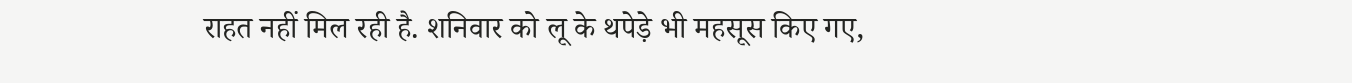राहत नहीं मिल रही है. शनिवार को लू के थपेड़े भी महसूस किए गए,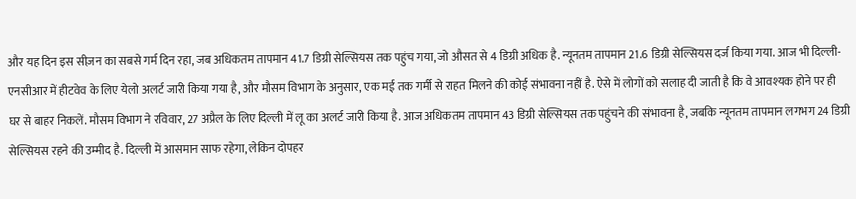और यह दिन इस सीज़न का सबसे गर्म दिन रहा, जब अधिकतम तापमान 41.7 डिग्री सेल्सियस तक पहुंच गया, जो औसत से 4 डिग्री अधिक है. न्यूनतम तापमान 21.6 डिग्री सेल्सियस दर्ज किया गया. आज भी दिल्ली-एनसीआर में हीटवेव के लिए येलो अलर्ट जारी किया गया है, और मौसम विभाग के अनुसार, एक मई तक गर्मी से राहत मिलने की कोई संभावना नहीं है. ऐसे में लोगों को सलाह दी जाती है कि वे आवश्यक होने पर ही घर से बाहर निकलें. मौसम विभाग ने रविवार, 27 अप्रैल के लिए दिल्ली में लू का अलर्ट जारी किया है. आज अधिकतम तापमान 43 डिग्री सेल्सियस तक पहुंचने की संभावना है, जबकि न्यूनतम तापमान लगभग 24 डिग्री सेल्सियस रहने की उम्मीद है. दिल्ली में आसमान साफ रहेगा, लेकिन दोपहर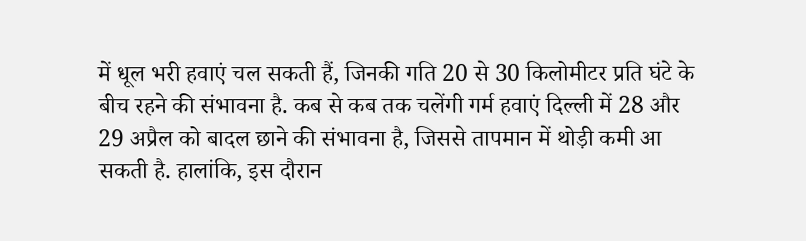में धूल भरी हवाएं चल सकती हैं, जिनकी गति 20 से 30 किलोमीटर प्रति घंटे के बीच रहने की संभावना है. कब से कब तक चलेंगी गर्म हवाएं दिल्ली में 28 और 29 अप्रैल को बादल छाने की संभावना है, जिससे तापमान में थोड़ी कमी आ सकती है. हालांकि, इस दौरान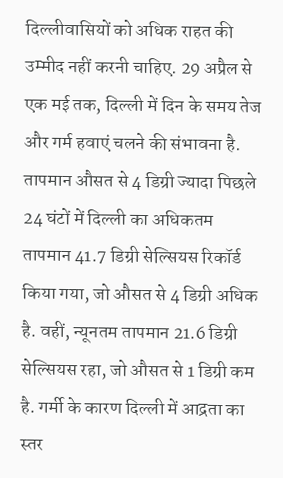दिल्लीवासियों को अधिक राहत की उम्मीद नहीं करनी चाहिए. 29 अप्रैल से एक मई तक, दिल्ली में दिन के समय तेज और गर्म हवाएं चलने की संभावना है. तापमान औसत से 4 डिग्री ज्यादा पिछले 24 घंटों में दिल्ली का अधिकतम तापमान 41.7 डिग्री सेल्सियस रिकॉर्ड किया गया, जो औसत से 4 डिग्री अधिक है. वहीं, न्यूनतम तापमान 21.6 डिग्री सेल्सियस रहा, जो औसत से 1 डिग्री कम है. गर्मी के कारण दिल्ली में आद्रता का स्तर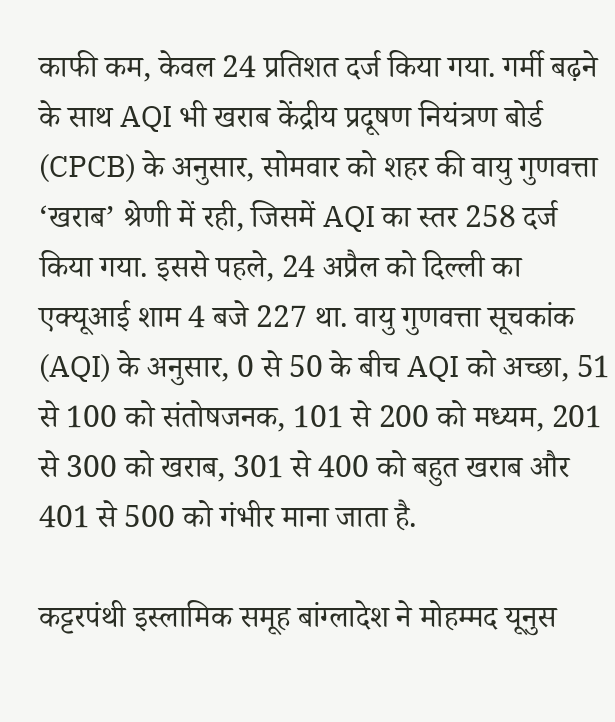काफी कम, केवल 24 प्रतिशत दर्ज किया गया. गर्मी बढ़ने के साथ AQI भी खराब केंद्रीय प्रदूषण नियंत्रण बोर्ड (CPCB) के अनुसार, सोमवार को शहर की वायु गुणवत्ता ‘खराब’ श्रेणी में रही, जिसमें AQI का स्तर 258 दर्ज किया गया. इससे पहले, 24 अप्रैल को दिल्ली का एक्यूआई शाम 4 बजे 227 था. वायु गुणवत्ता सूचकांक (AQI) के अनुसार, 0 से 50 के बीच AQI को अच्छा, 51 से 100 को संतोषजनक, 101 से 200 को मध्यम, 201 से 300 को खराब, 301 से 400 को बहुत खराब और 401 से 500 को गंभीर माना जाता है.

कट्टरपंथी इस्लामिक समूह बांग्लादेश ने मोहम्मद यूनुस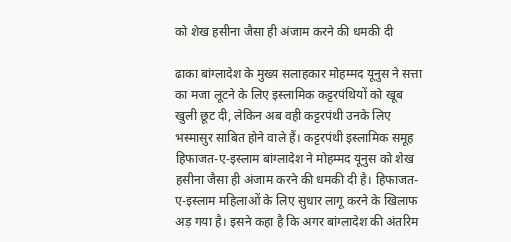को शेख हसीना जैसा ही अंजाम करने की धमकी दी

ढाका बांग्लादेश के मुख्य सलाहकार मोहम्मद यूनुस ने सत्ता का मजा लूटने के लिए इस्लामिक कट्टरपंथियों को खूब खुली छूट दी, लेकिन अब वही कट्टरपंथी उनके लिए भस्मासुर साबित होने वाले हैं। कट्टरपंथी इस्लामिक समूह हिफाजत-ए-इस्लाम बांग्लादेश ने मोहम्मद यूनुस को शेख हसीना जैसा ही अंजाम करने की धमकी दी है। हिफाजत-ए-इस्लाम महिलाओं के लिए सुधार लागू करने के खिलाफ अड़ गया है। इसने कहा है कि अगर बांग्लादेश की अंतरिम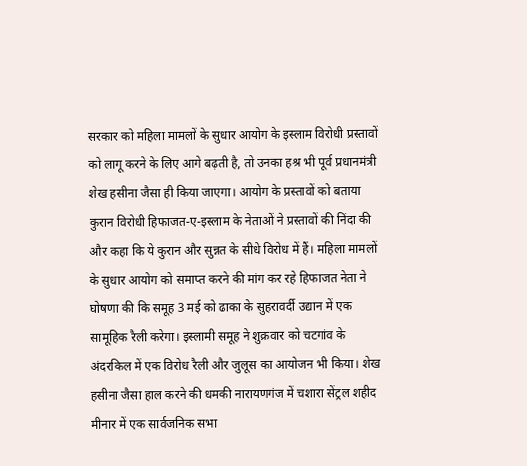सरकार को महिला मामलों के सुधार आयोग के इस्लाम विरोधी प्रस्तावों को लागू करने के लिए आगे बढ़ती है, तो उनका हश्र भी पूर्व प्रधानमंत्री शेख हसीना जैसा ही किया जाएगा। आयोग के प्रस्तावों को बताया कुरान विरोधी हिफाजत-ए-इस्लाम के नेताओं ने प्रस्तावों की निंदा की और कहा कि ये कुरान और सुन्नत के सीधे विरोध में हैं। महिला मामलों के सुधार आयोग को समाप्त करने की मांग कर रहे हिफाजत नेता ने घोषणा की कि समूह 3 मई को ढाका के सुहरावर्दी उद्यान में एक सामूहिक रैली करेगा। इस्लामी समूह ने शुक्रवार को चटगांव के अंदरकिल में एक विरोध रैली और जुलूस का आयोजन भी किया। शेख हसीना जैसा हाल करने की धमकी नारायणगंज में चशारा सेंट्रल शहीद मीनार में एक सार्वजनिक सभा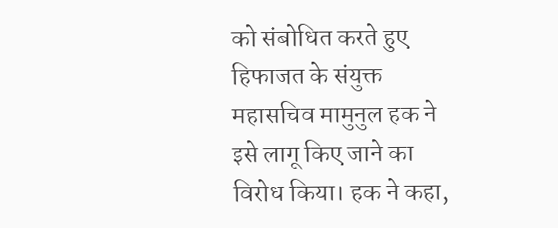को संबोधित करते हुए हिफाजत के संयुक्त महासचिव मामुनुल हक ने इसे लागू किए जाने का विरोध किया। हक ने कहा,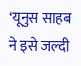‘यूनुस साहब ने इसे जल्दी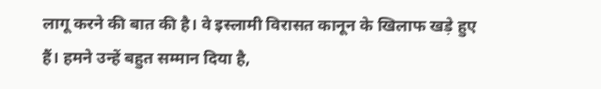लागू करने की बात की है। वे इस्लामी विरासत कानून के खिलाफ खड़े हुए हैं। हमने उन्हें बहुत सम्मान दिया है,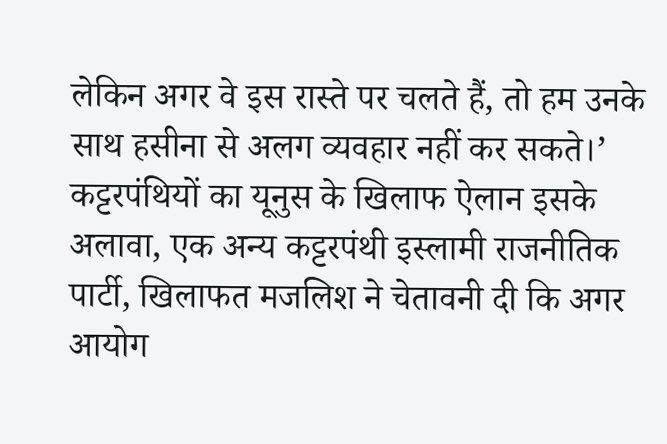लेकिन अगर वे इस रास्ते पर चलते हैं, तो हम उनके साथ हसीना से अलग व्यवहार नहीं कर सकते।’ कट्टरपंथियों का यूनुस के खिलाफ ऐलान इसके अलावा, एक अन्य कट्टरपंथी इस्लामी राजनीतिक पार्टी, खिलाफत मजलिश ने चेतावनी दी कि अगर आयोग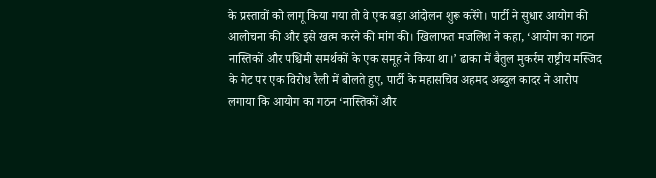के प्रस्तावों को लागू किया गया तो वे एक बड़ा आंदोलन शुरू करेंगे। पार्टी ने सुधार आयोग की आलोचना की और इसे खत्म करने की मांग की। खिलाफत मजलिश ने कहा, ‘आयोग का गठन नास्तिकों और पश्चिमी समर्थकों के एक समूह ने किया था।’ ढाका में बैतुल मुकर्रम राष्ट्रीय मस्जिद के गेट पर एक विरोध रैली में बोलते हुए, पार्टी के महासचिव अहमद अब्दुल कादर ने आरोप लगाया कि आयोग का गठन ‘नास्तिकों और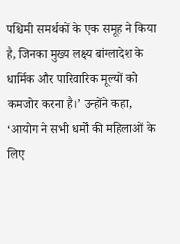पश्चिमी समर्थकों के एक समूह ने किया है, जिनका मुख्य लक्ष्य बांग्लादेश के धार्मिक और पारिवारिक मूल्यों को कमजोर करना है।’ उन्होंने कहा, ‘आयोग ने सभी धर्मों की महिलाओं के लिए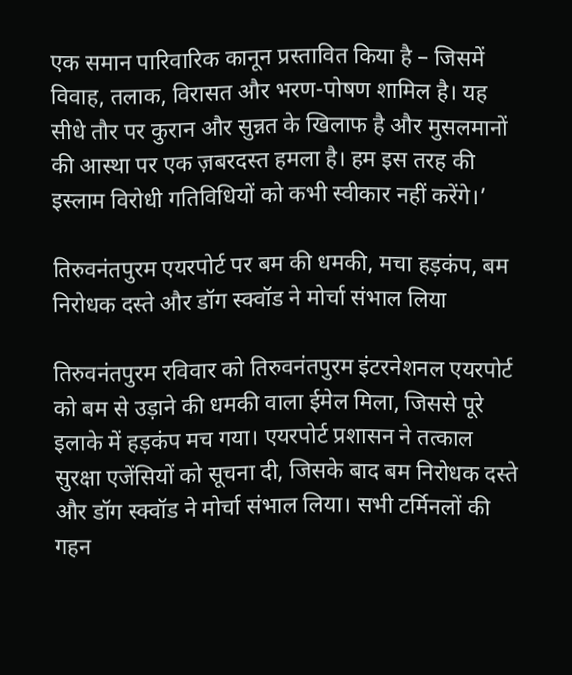एक समान पारिवारिक कानून प्रस्तावित किया है – जिसमें विवाह, तलाक, विरासत और भरण-पोषण शामिल है। यह सीधे तौर पर कुरान और सुन्नत के खिलाफ है और मुसलमानों की आस्था पर एक ज़बरदस्त हमला है। हम इस तरह की इस्लाम विरोधी गतिविधियों को कभी स्वीकार नहीं करेंगे।’

तिरुवनंतपुरम एयरपोर्ट पर बम की धमकी, मचा हड़कंप, बम निरोधक दस्ते और डॉग स्क्वॉड ने मोर्चा संभाल लिया

तिरुवनंतपुरम रविवार को तिरुवनंतपुरम इंटरनेशनल एयरपोर्ट को बम से उड़ाने की धमकी वाला ईमेल मिला, जिससे पूरे इलाके में हड़कंप मच गया। एयरपोर्ट प्रशासन ने तत्काल सुरक्षा एजेंसियों को सूचना दी, जिसके बाद बम निरोधक दस्ते और डॉग स्क्वॉड ने मोर्चा संभाल लिया। सभी टर्मिनलों की गहन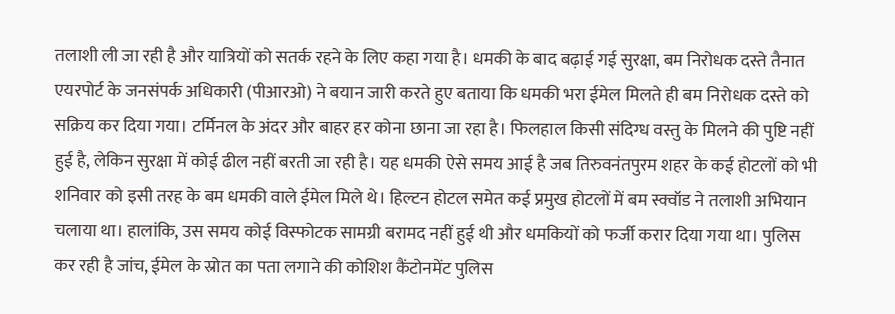तलाशी ली जा रही है और यात्रियों को सतर्क रहने के लिए कहा गया है। धमकी के बाद बढ़ाई गई सुरक्षा, बम निरोधक दस्ते तैनात एयरपोर्ट के जनसंपर्क अधिकारी (पीआरओ) ने बयान जारी करते हुए बताया कि धमकी भरा ईमेल मिलते ही बम निरोधक दस्ते को सक्रिय कर दिया गया। टर्मिनल के अंदर और बाहर हर कोना छाना जा रहा है। फिलहाल किसी संदिग्ध वस्तु के मिलने की पुष्टि नहीं हुई है, लेकिन सुरक्षा में कोई ढील नहीं बरती जा रही है। यह धमकी ऐसे समय आई है जब तिरुवनंतपुरम शहर के कई होटलों को भी शनिवार को इसी तरह के बम धमकी वाले ईमेल मिले थे। हिल्टन होटल समेत कई प्रमुख होटलों में बम स्क्वॉड ने तलाशी अभियान चलाया था। हालांकि, उस समय कोई विस्फोटक सामग्री बरामद नहीं हुई थी और धमकियों को फर्जी करार दिया गया था। पुलिस कर रही है जांच, ईमेल के स्रोत का पता लगाने की कोशिश कैंटोनमेंट पुलिस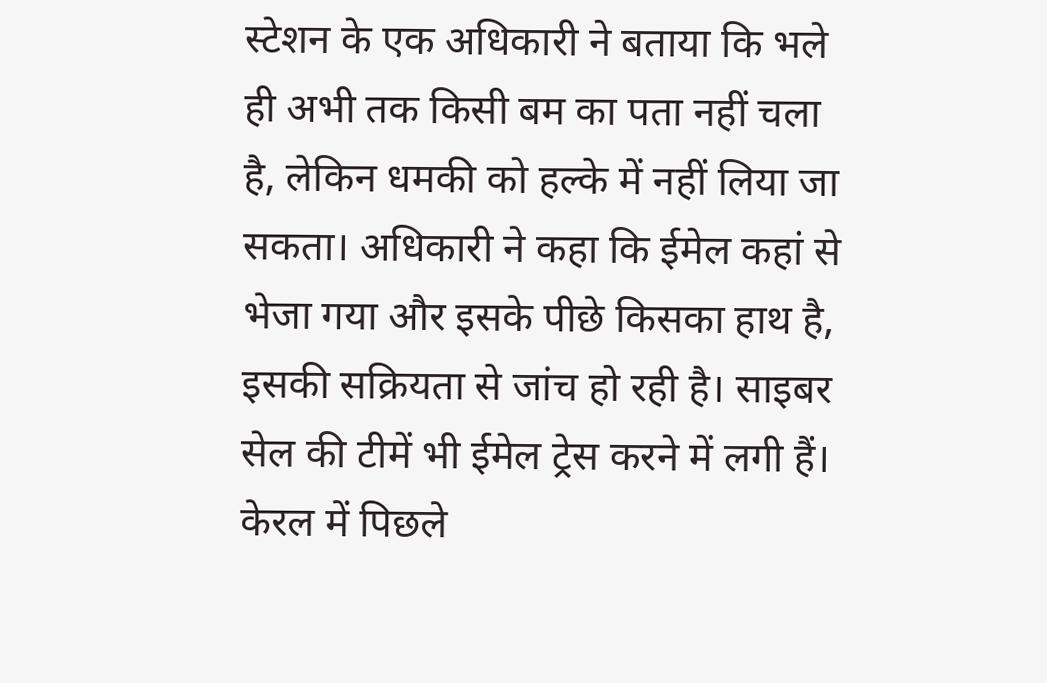स्टेशन के एक अधिकारी ने बताया कि भले ही अभी तक किसी बम का पता नहीं चला है, लेकिन धमकी को हल्के में नहीं लिया जा सकता। अधिकारी ने कहा कि ईमेल कहां से भेजा गया और इसके पीछे किसका हाथ है, इसकी सक्रियता से जांच हो रही है। साइबर सेल की टीमें भी ईमेल ट्रेस करने में लगी हैं। केरल में पिछले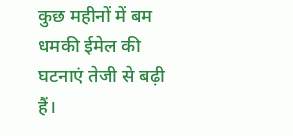कुछ महीनों में बम धमकी ईमेल की घटनाएं तेजी से बढ़ी हैं।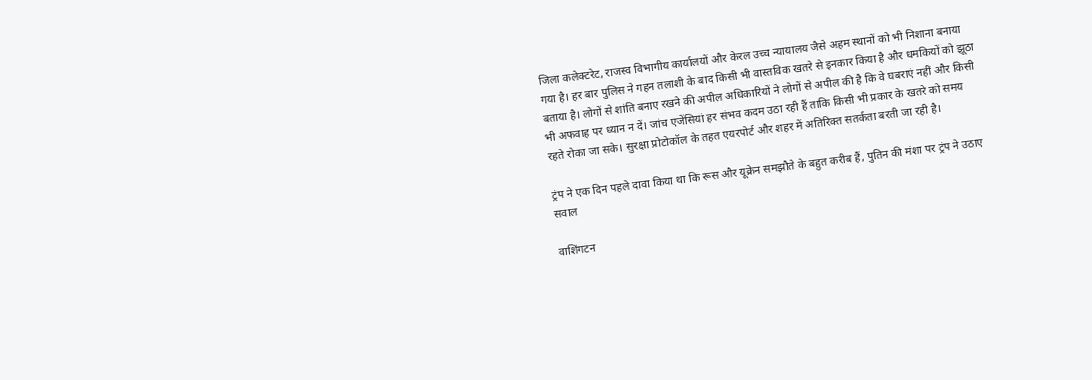जिला कलेक्टरेट, राजस्व विभागीय कार्यालयों और केरल उच्च न्यायालय जैसे अहम स्थानों को भी निशाना बनाया गया है। हर बार पुलिस ने गहन तलाशी के बाद किसी भी वास्तविक खतरे से इनकार किया है और धमकियों को झूठा बताया है। लोगों से शांति बनाए रखने की अपील अधिकारियों ने लोगों से अपील की है कि वे घबराएं नहीं और किसी भी अफवाह पर ध्यान न दें। जांच एजेंसियां हर संभव कदम उठा रही हैं ताकि किसी भी प्रकार के खतरे को समय रहते रोका जा सके। सुरक्षा प्रोटोकॉल के तहत एयरपोर्ट और शहर में अतिरिक्त सतर्कता बरती जा रही है।

ट्रंप ने एक दिन पहले दावा किया था कि रूस और यूक्रेन समझौते के बहुत करीब हैं, पुतिन की मंशा पर ट्रंप ने उठाए सवाल

वाशिंगटन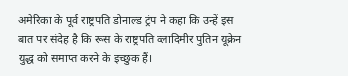अमेरिका के पूर्व राष्ट्रपति डोनाल्ड ट्रंप ने कहा कि उन्हें इस बात पर संदेह है कि रूस के राष्ट्रपति व्लादिमीर पुतिन यूक्रेन युद्ध को समाप्त करने के इच्छुक हैं।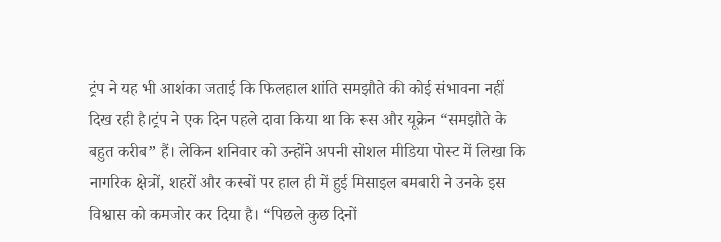ट्रंप ने यह भी आशंका जताई कि फिलहाल शांति समझौते की कोई संभावना नहीं दिख रही है।ट्रंप ने एक दिन पहले दावा किया था कि रूस और यूक्रेन “समझौते के बहुत करीब” हैं। लेकिन शनिवार को उन्होंने अपनी सोशल मीडिया पोस्ट में लिखा कि नागरिक क्षेत्रों, शहरों और कस्बों पर हाल ही में हुई मिसाइल बमबारी ने उनके इस विश्वास को कमजोर कर दिया है। “पिछले कुछ दिनों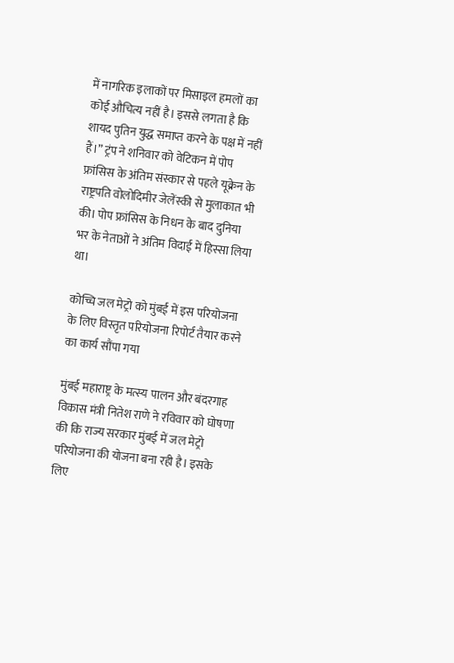में नागरिक इलाकों पर मिसाइल हमलों का कोई औचित्य नहीं है। इससे लगता है कि शायद पुतिन युद्ध समाप्त करने के पक्ष में नहीं हैं।” ट्रंप ने शनिवार को वेटिकन में पोप फ्रांसिस के अंतिम संस्कार से पहले यूक्रेन के राष्ट्रपति वोलोदिमीर जेलेंस्की से मुलाकात भी की। पोप फ्रांसिस के निधन के बाद दुनिया भर के नेताओं ने अंतिम विदाई में हिस्सा लिया था।

कोच्चि जल मेट्रो को मुंबई में इस परियोजना के लिए विस्तृत परियोजना रिपोर्ट तैयार करने का कार्य सौंपा गया

मुंबई महाराष्ट्र के मत्स्य पालन और बंदरगाह विकास मंत्री नितेश राणे ने रविवार को घोषणा की कि राज्य सरकार मुंबई में जल मेट्रो परियोजना की योजना बना रही है। इसके लिए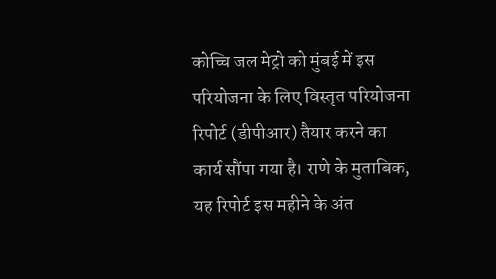कोच्चि जल मेट्रो को मुंबई में इस परियोजना के लिए विस्तृत परियोजना रिपोर्ट (डीपीआर) तैयार करने का कार्य सौंपा गया है। राणे के मुताबिक, यह रिपोर्ट इस महीने के अंत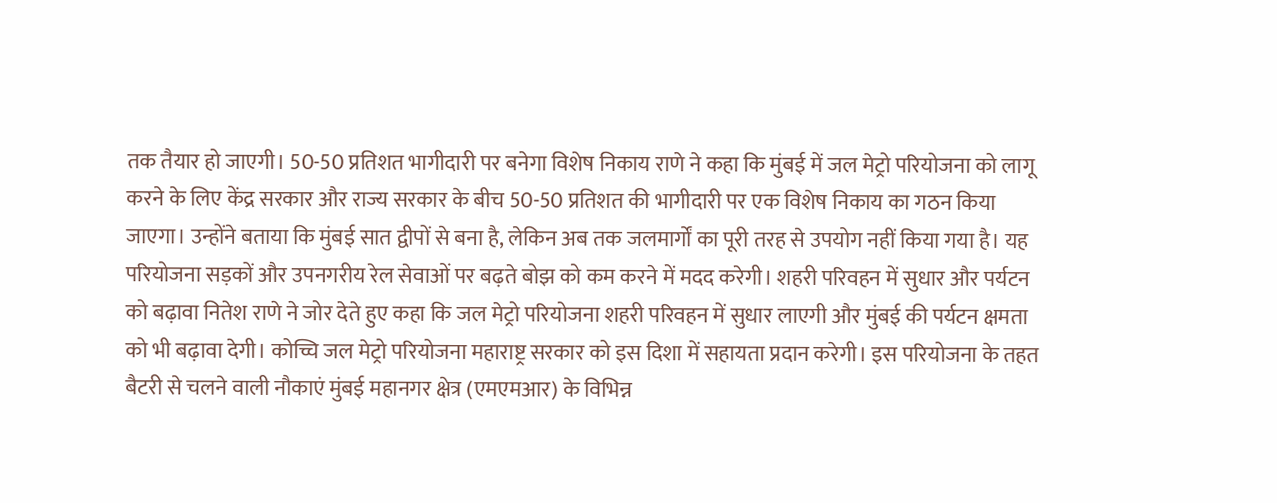तक तैयार हो जाएगी। 50-50 प्रतिशत भागीदारी पर बनेगा विशेष निकाय राणे ने कहा कि मुंबई में जल मेट्रो परियोजना को लागू करने के लिए केंद्र सरकार और राज्य सरकार के बीच 50-50 प्रतिशत की भागीदारी पर एक विशेष निकाय का गठन किया जाएगा। उन्होंने बताया कि मुंबई सात द्वीपों से बना है, लेकिन अब तक जलमार्गों का पूरी तरह से उपयोग नहीं किया गया है। यह परियोजना सड़कों और उपनगरीय रेल सेवाओं पर बढ़ते बोझ को कम करने में मदद करेगी। शहरी परिवहन में सुधार और पर्यटन को बढ़ावा नितेश राणे ने जोर देते हुए कहा कि जल मेट्रो परियोजना शहरी परिवहन में सुधार लाएगी और मुंबई की पर्यटन क्षमता को भी बढ़ावा देगी। कोच्चि जल मेट्रो परियोजना महाराष्ट्र सरकार को इस दिशा में सहायता प्रदान करेगी। इस परियोजना के तहत बैटरी से चलने वाली नौकाएं मुंबई महानगर क्षेत्र (एमएमआर) के विभिन्न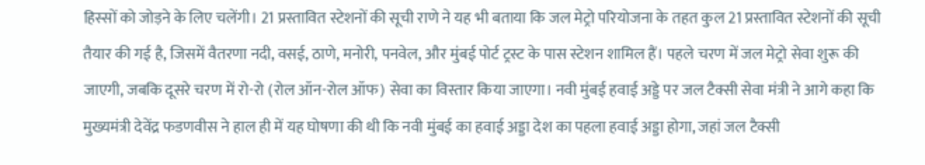हिस्सों को जोड़ने के लिए चलेंगी। 21 प्रस्तावित स्टेशनों की सूची राणे ने यह भी बताया कि जल मेट्रो परियोजना के तहत कुल 21 प्रस्तावित स्टेशनों की सूची तैयार की गई है, जिसमें वैतरणा नदी, वसई, ठाणे, मनोरी, पनवेल, और मुंबई पोर्ट ट्रस्ट के पास स्टेशन शामिल हैं। पहले चरण में जल मेट्रो सेवा शुरू की जाएगी, जबकि दूसरे चरण में रो-रो (रोल ऑन-रोल ऑफ) सेवा का विस्तार किया जाएगा। नवी मुंबई हवाई अड्डे पर जल टैक्सी सेवा मंत्री ने आगे कहा कि मुख्यमंत्री देवेंद्र फडणवीस ने हाल ही में यह घोषणा की थी कि नवी मुंबई का हवाई अड्डा देश का पहला हवाई अड्डा होगा, जहां जल टैक्सी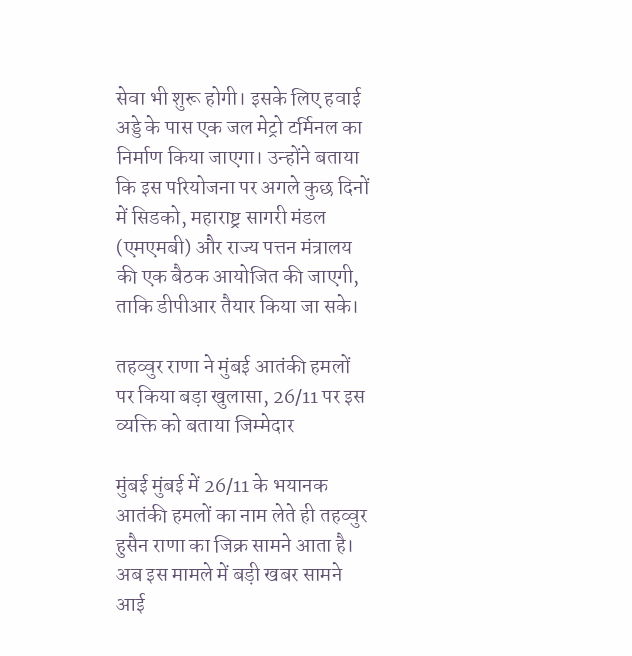सेवा भी शुरू होगी। इसके लिए हवाई अड्डे के पास एक जल मेट्रो टर्मिनल का निर्माण किया जाएगा। उन्होंने बताया कि इस परियोजना पर अगले कुछ दिनों में सिडको, महाराष्ट्र सागरी मंडल (एमएमबी) और राज्य पत्तन मंत्रालय की एक बैठक आयोजित की जाएगी, ताकि डीपीआर तैयार किया जा सके।

तहव्वुर राणा ने मुंबई आतंकी हमलों पर किया बड़ा खुलासा, 26/11 पर इस व्यक्ति को बताया जिम्मेदार

मुंबई मुंबई में 26/11 के भयानक आतंकी हमलों का नाम लेते ही तहव्वुर हुसैन राणा का जिक्र सामने आता है। अब इस मामले में बड़ी खबर सामने आई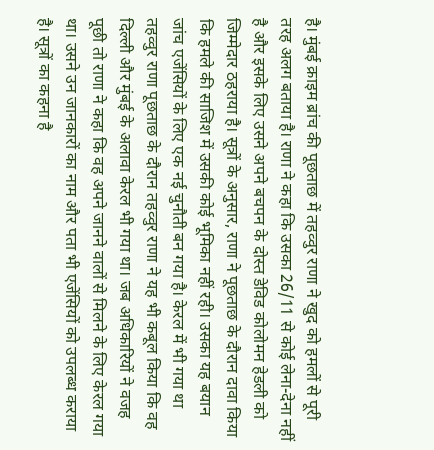है। मुंबई क्राइम ब्रांच की पूछताछ में तहव्वुर राणा ने खुद को हमलों से पूरी तरह अलग बताया है। राणा ने कहा कि उसका 26/11 से कोई लेना-देना नहीं है और इसके लिए उसने अपने बचपन के दोस्त डेविड कोलोमन हेडली को जिम्मेदार ठहराया है। सूत्रों के अनुसार, राणा ने पूछताछ के दौरान दावा किया कि हमले की साजिश में उसकी कोई भूमिका नहीं रही। उसका यह बयान जांच एजेंसियों के लिए एक नई चुनौती बन गया है। केरल में भी गया था तहव्वुर राणा पूछताछ के दौरान तहव्वुर राणा ने यह भी कबूल किया कि वह दिल्ली और मुंबई के अलावा केरल भी गया था। जब अधिकारियों ने वजह पूछी तो राणा ने कहा कि वह अपने जानने वालों से मिलने के लिए केरल गया था। उसने उन जानकारों का नाम और पता भी एजेंसियों को उपलब्ध कराया है। सूत्रों का कहना है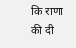कि राणा की दी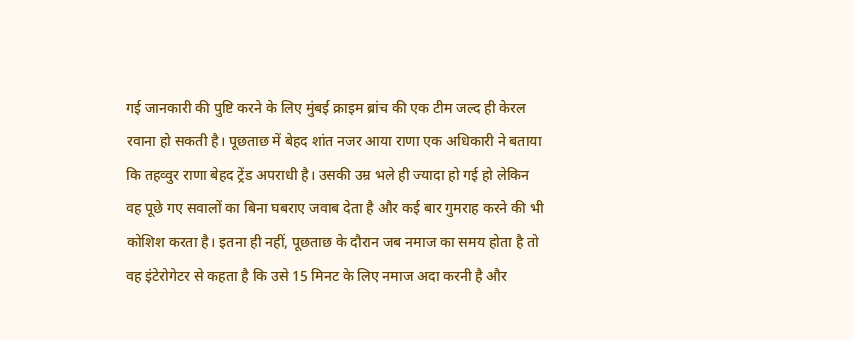गई जानकारी की पुष्टि करने के लिए मुंबई क्राइम ब्रांच की एक टीम जल्द ही केरल रवाना हो सकती है। पूछताछ में बेहद शांत नजर आया राणा एक अधिकारी ने बताया कि तहव्वुर राणा बेहद ट्रेंड अपराधी है। उसकी उम्र भले ही ज्यादा हो गई हो लेकिन वह पूछे गए सवालों का बिना घबराए जवाब देता है और कई बार गुमराह करने की भी कोशिश करता है। इतना ही नहीं, पूछताछ के दौरान जब नमाज का समय होता है तो वह इंटेरोगेटर से कहता है कि उसे 15 मिनट के लिए नमाज अदा करनी है और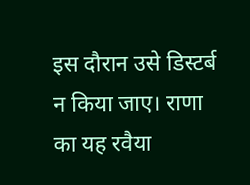इस दौरान उसे डिस्टर्ब न किया जाए। राणा का यह रवैया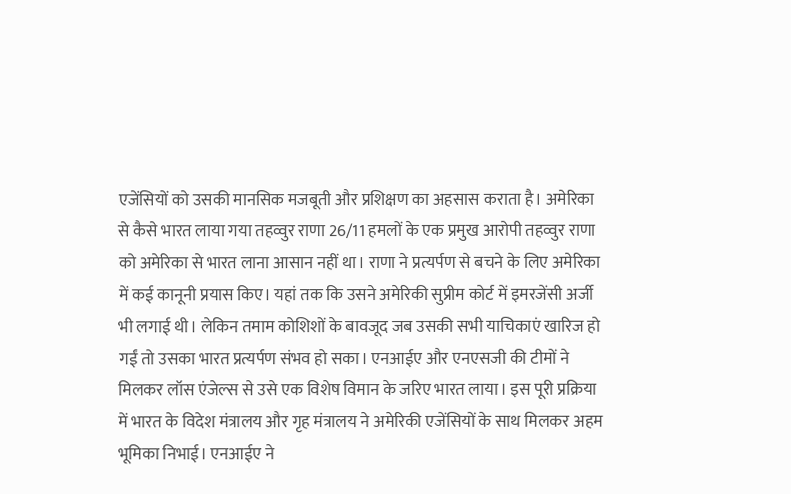एजेंसियों को उसकी मानसिक मजबूती और प्रशिक्षण का अहसास कराता है। अमेरिका से कैसे भारत लाया गया तहव्वुर राणा 26/11 हमलों के एक प्रमुख आरोपी तहव्वुर राणा को अमेरिका से भारत लाना आसान नहीं था। राणा ने प्रत्यर्पण से बचने के लिए अमेरिका में कई कानूनी प्रयास किए। यहां तक कि उसने अमेरिकी सुप्रीम कोर्ट में इमरजेंसी अर्जी भी लगाई थी। लेकिन तमाम कोशिशों के बावजूद जब उसकी सभी याचिकाएं खारिज हो गईं तो उसका भारत प्रत्यर्पण संभव हो सका। एनआईए और एनएसजी की टीमों ने मिलकर लॉस एंजेल्स से उसे एक विशेष विमान के जरिए भारत लाया। इस पूरी प्रक्रिया में भारत के विदेश मंत्रालय और गृह मंत्रालय ने अमेरिकी एजेंसियों के साथ मिलकर अहम भूमिका निभाई। एनआईए ने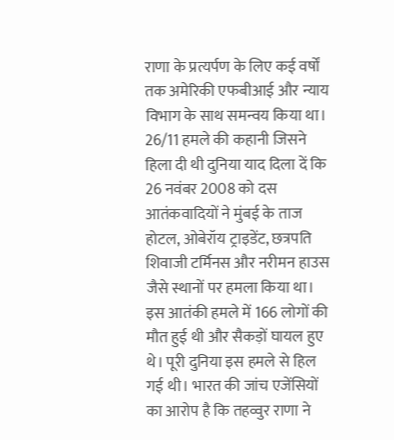राणा के प्रत्यर्पण के लिए कई वर्षों तक अमेरिकी एफबीआई और न्याय विभाग के साथ समन्वय किया था। 26/11 हमले की कहानी जिसने हिला दी थी दुनिया याद दिला दें कि 26 नवंबर 2008 को दस आतंकवादियों ने मुंबई के ताज होटल, ओबेरॉय ट्राइडेंट, छत्रपति शिवाजी टर्मिनस और नरीमन हाउस जैसे स्थानों पर हमला किया था। इस आतंकी हमले में 166 लोगों की मौत हुई थी और सैकड़ों घायल हुए थे। पूरी दुनिया इस हमले से हिल गई थी। भारत की जांच एजेंसियों का आरोप है कि तहव्वुर राणा ने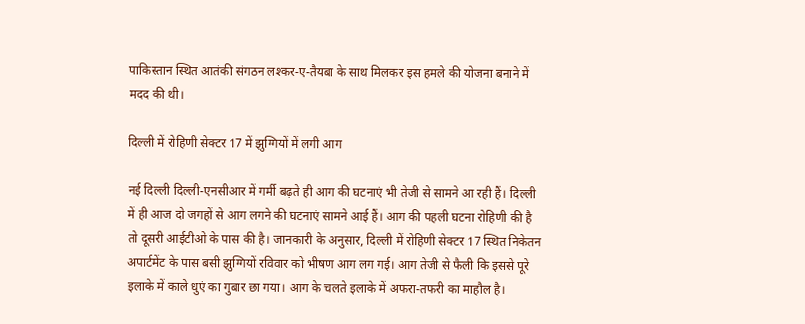पाकिस्तान स्थित आतंकी संगठन लश्कर-ए-तैयबा के साथ मिलकर इस हमले की योजना बनाने में मदद की थी।

दिल्ली में रोहिणी सेक्टर 17 में झुग्गियों में लगी आग

नई दिल्ली दिल्ली-एनसीआर में गर्मी बढ़ते ही आग की घटनाएं भी तेजी से सामने आ रही हैं। दिल्ली में ही आज दो जगहों से आग लगने की घटनाएं सामने आई हैं। आग की पहली घटना रोहिणी की है तो दूसरी आईटीओ के पास की है। जानकारी के अनुसार, दिल्ली में रोहिणी सेक्टर 17 स्थित निकेतन अपार्टमेंट के पास बसी झुग्गियों रविवार को भीषण आग लग गई। आग तेजी से फैली कि इससे पूरे इलाके में काले धुएं का गुबार छा गया। आग के चलते इलाके में अफरा-तफरी का माहौल है।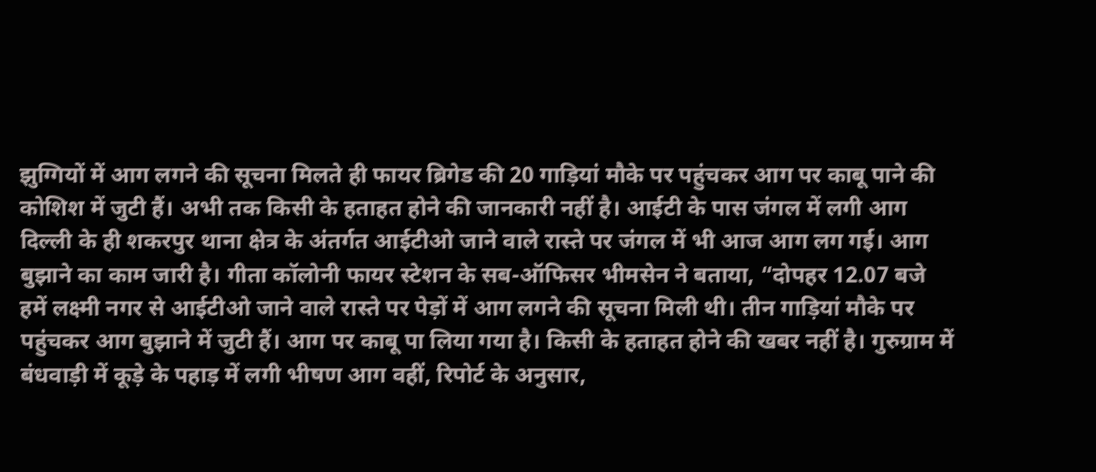झुग्गियों में आग लगने की सूचना मिलते ही फायर ब्रिगेड की 20 गाड़ियां मौके पर पहुंचकर आग पर काबू पाने की कोशिश में जुटी हैं। अभी तक किसी के हताहत होने की जानकारी नहीं है। आईटी के पास जंगल में लगी आग दिल्ली के ही शकरपुर थाना क्षेत्र के अंतर्गत आईटीओ जाने वाले रास्ते पर जंगल में भी आज आग लग गई। आग बुझाने का काम जारी है। गीता कॉलोनी फायर स्टेशन के सब-ऑफिसर भीमसेन ने बताया, “दोपहर 12.07 बजे हमें लक्ष्मी नगर से आईटीओ जाने वाले रास्ते पर पेड़ों में आग लगने की सूचना मिली थी। तीन गाड़ियां मौके पर पहुंचकर आग बुझाने में जुटी हैं। आग पर काबू पा लिया गया है। किसी के हताहत होने की खबर नहीं है। गुरुग्राम में बंधवाड़ी में कूड़े के पहाड़ में लगी भीषण आग वहीं, रिपोर्ट के अनुसार,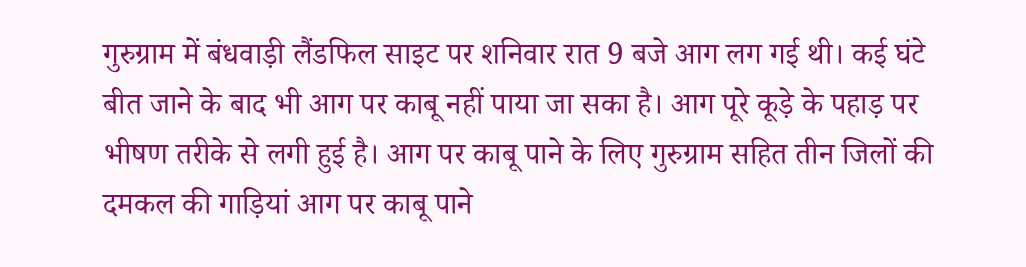गुरुग्राम में बंधवाड़ी लैंडफिल साइट पर शनिवार रात 9 बजे आग लग गई थी। कई घंटे बीत जाने के बाद भी आग पर काबू नहीं पाया जा सका है। आग पूरे कूड़े के पहाड़ पर भीषण तरीके से लगी हुई है। आग पर काबू पाने के लिए गुरुग्राम सहित तीन जिलों की दमकल की गाड़ियां आग पर काबू पाने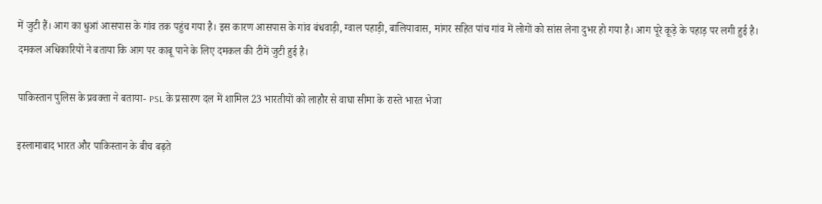में जुटी हैं। आग का धुआं आसपास के गांव तक पहुंच गया है। इस कारण आसपास के गांव बंधवाड़ी, ग्वाल पहाड़ी, बालियावास, मांगर सहित पांच गांव में लोगों को सांस लेना दुभर हो गया है। आग पूरे कूड़े के पहाड़ पर लगी हुई है। दमकल अधिकारियों ने बताया कि आग पर काबू पाने के लिए दमकल की टीमें जुटी हुई है।

पाकिस्तान पुलिस के प्रवक्ता ने बताया- PSL के प्रसारण दल में शामिल 23 भारतीयों को लाहौर से वाघा सीमा के रास्ते भारत भेजा

इस्लामाबाद भारत और पाकिस्तान के बीच बढ़ते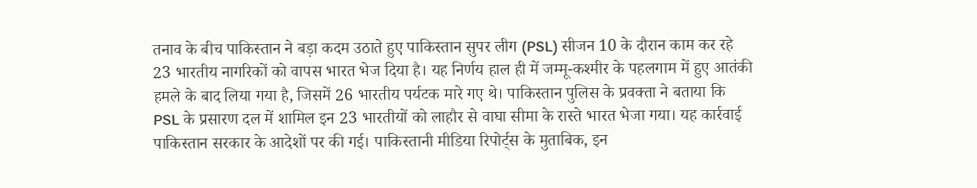तनाव के बीच पाकिस्तान ने बड़ा कदम उठाते हुए पाकिस्तान सुपर लीग (PSL) सीजन 10 के दौरान काम कर रहे 23 भारतीय नागरिकों को वापस भारत भेज दिया है। यह निर्णय हाल ही में जम्मू-कश्मीर के पहलगाम में हुए आतंकी हमले के बाद लिया गया है, जिसमें 26 भारतीय पर्यटक मारे गए थे। पाकिस्तान पुलिस के प्रवक्ता ने बताया कि PSL के प्रसारण दल में शामिल इन 23 भारतीयों को लाहौर से वाघा सीमा के रास्ते भारत भेजा गया। यह कार्रवाई पाकिस्तान सरकार के आदेशों पर की गई। पाकिस्तानी मीडिया रिपोर्ट्स के मुताबिक, इन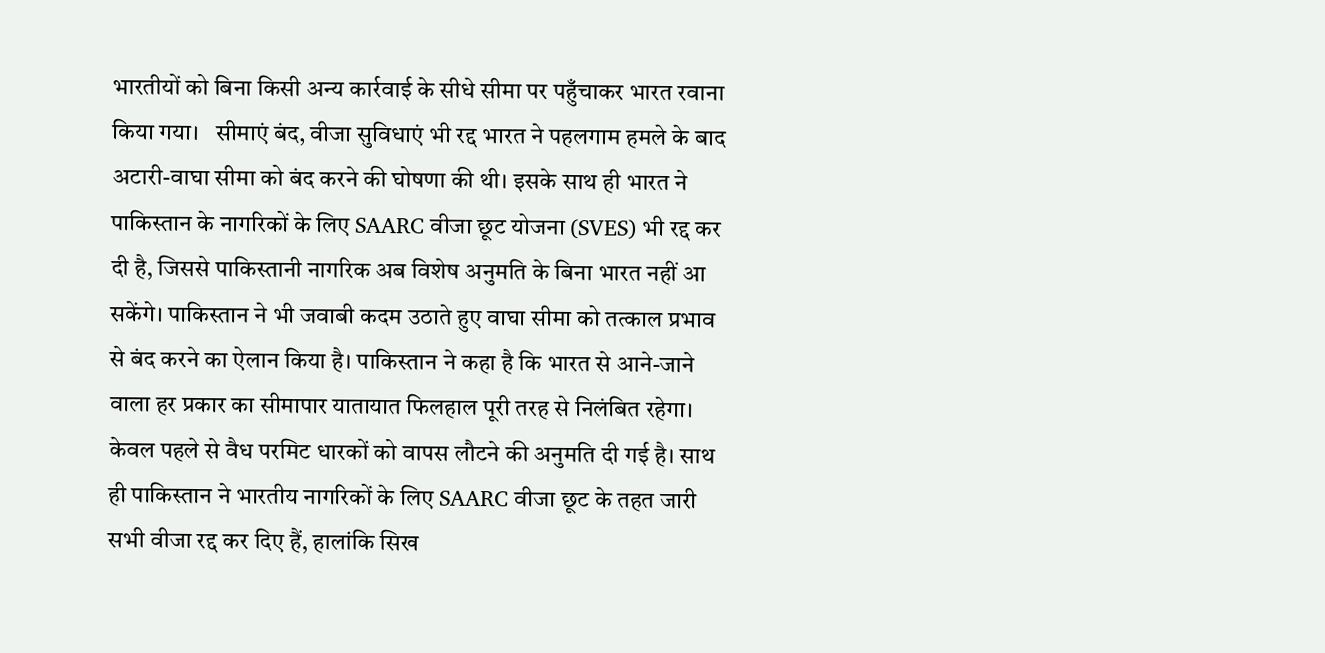भारतीयों को बिना किसी अन्य कार्रवाई के सीधे सीमा पर पहुँचाकर भारत रवाना किया गया।   सीमाएं बंद, वीजा सुविधाएं भी रद्द भारत ने पहलगाम हमले के बाद अटारी-वाघा सीमा को बंद करने की घोषणा की थी। इसके साथ ही भारत ने पाकिस्तान के नागरिकों के लिए SAARC वीजा छूट योजना (SVES) भी रद्द कर दी है, जिससे पाकिस्तानी नागरिक अब विशेष अनुमति के बिना भारत नहीं आ सकेंगे। पाकिस्तान ने भी जवाबी कदम उठाते हुए वाघा सीमा को तत्काल प्रभाव से बंद करने का ऐलान किया है। पाकिस्तान ने कहा है कि भारत से आने-जाने वाला हर प्रकार का सीमापार यातायात फिलहाल पूरी तरह से निलंबित रहेगा। केवल पहले से वैध परमिट धारकों को वापस लौटने की अनुमति दी गई है। साथ ही पाकिस्तान ने भारतीय नागरिकों के लिए SAARC वीजा छूट के तहत जारी सभी वीजा रद्द कर दिए हैं, हालांकि सिख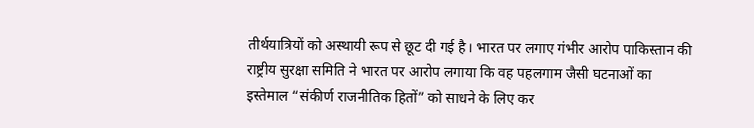तीर्थयात्रियों को अस्थायी रूप से छूट दी गई है। भारत पर लगाए गंभीर आरोप पाकिस्तान की राष्ट्रीय सुरक्षा समिति ने भारत पर आरोप लगाया कि वह पहलगाम जैसी घटनाओं का इस्तेमाल “संकीर्ण राजनीतिक हितों” को साधने के लिए कर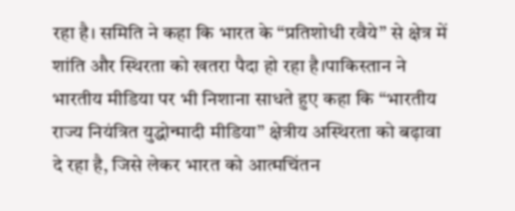रहा है। समिति ने कहा कि भारत के “प्रतिशोधी रवैये” से क्षेत्र में शांति और स्थिरता को खतरा पैदा हो रहा है।पाकिस्तान ने भारतीय मीडिया पर भी निशाना साधते हुए कहा कि “भारतीय राज्य नियंत्रित युद्धोन्मादी मीडिया” क्षेत्रीय अस्थिरता को बढ़ावा दे रहा है, जिसे लेकर भारत को आत्मचिंतन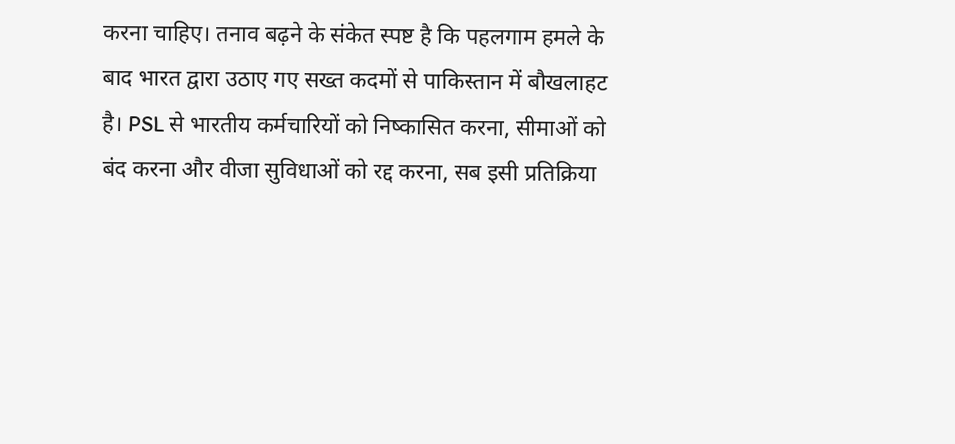करना चाहिए। तनाव बढ़ने के संकेत स्पष्ट है कि पहलगाम हमले के बाद भारत द्वारा उठाए गए सख्त कदमों से पाकिस्तान में बौखलाहट है। PSL से भारतीय कर्मचारियों को निष्कासित करना, सीमाओं को बंद करना और वीजा सुविधाओं को रद्द करना, सब इसी प्रतिक्रिया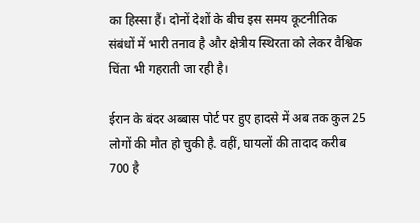का हिस्सा हैं। दोनों देशों के बीच इस समय कूटनीतिक संबंधों में भारी तनाव है और क्षेत्रीय स्थिरता को लेकर वैश्विक चिंता भी गहराती जा रही है।

ईरान के बंदर अब्बास पोर्ट पर हुए हादसे में अब तक कुल 25 लोगों की मौत हो चुकी है. वहीं, घायलों की तादाद करीब 700 है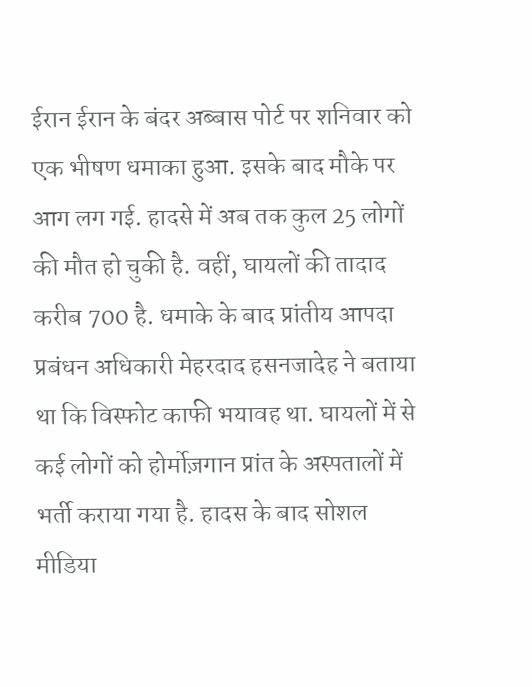ईरान ईरान के बंदर अब्बास पोर्ट पर शनिवार को एक भीषण धमाका हुआ. इसके बाद मौके पर आग लग गई. हादसे में अब तक कुल 25 लोगों की मौत हो चुकी है. वहीं, घायलों की तादाद करीब 700 है. धमाके के बाद प्रांतीय आपदा प्रबंधन अधिकारी मेहरदाद हसनजादेह ने बताया था कि विस्फोट काफी भयावह था. घायलों में से कई लोगों को होर्मोज़गान प्रांत के अस्पतालों में भर्ती कराया गया है. हादस के बाद सोशल मीडिया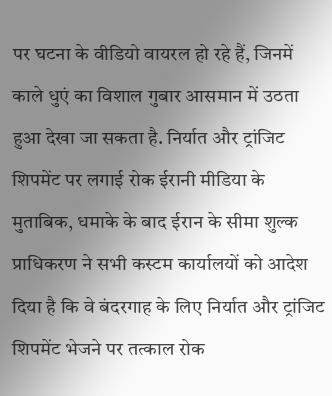पर घटना के वीडियो वायरल हो रहे हैं, जिनमें काले धुएं का विशाल गुबार आसमान में उठता हुआ देखा जा सकता है. निर्यात और ट्रांजिट शिपमेंट पर लगाई रोक ईरानी मीडिया के मुताबिक, धमाके के बाद ईरान के सीमा शुल्क प्राधिकरण ने सभी कस्टम कार्यालयों को आदेश दिया है कि वे बंदरगाह के लिए निर्यात और ट्रांजिट शिपमेंट भेजने पर तत्काल रोक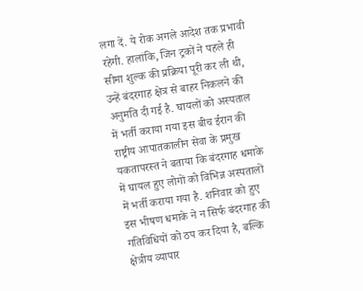लगा दें. ये रोक अगले आदेश तक प्रभावी रहेगी. हालांकि, जिन ट्रकों ने पहले ही सीमा शुल्क की प्रक्रिया पूरी कर ली थी, उन्हें बंदरगाह क्षेत्र से बाहर निकलने की अनुमति दी गई है. घायलों को अस्पताल में भर्ती कराया गया इस बीच ईरान की राष्ट्रीय आपातकालीन सेवा के प्रमुख यकतापरस्त ने बताया कि बंदरगाह धमाके में घायल हुए लोगों को विभिन्न अस्पतालों में भर्ती कराया गया है. शनिवार को हुए इस भीषण धमाके ने न सिर्फ बंदरगाह की गतिविधियों को ठप कर दिया है, बल्कि क्षेत्रीय व्यापार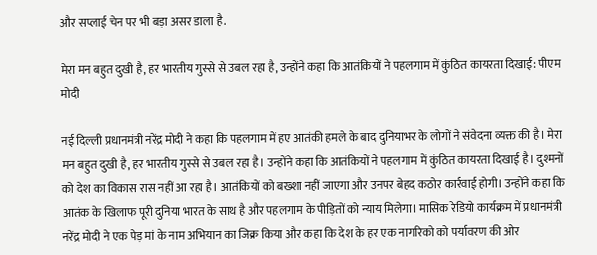और सप्लाई चेन पर भी बड़ा असर डाला है.

मेरा मन बहुत दुखी है, हर भारतीय गुस्से से उबल रहा है, उन्होंने कहा कि आतंकियों ने पहलगाम में कुंठित कायरता दिखाई: पीएम मोदी

नई दिल्ली प्रधानमंत्री नरेंद्र मोदी ने कहा कि पहलगाम में हए आतंकी हमले के बाद दुनियाभर के लोगों ने संवेदना व्यक्त की है। मेरा मन बहुत दुखी है, हर भारतीय गुस्से से उबल रहा है। उन्होंने कहा कि आतंकियों ने पहलगाम में कुंठित कायरता दिखाई है। दुश्मनों को देश का विकास रास नहीं आ रहा है। आतंकियों को बख्शा नहीं जाएगा और उनपर बेहद कठोर कार्रवाई होगी। उन्होंने कहा कि आतंक के खिलाफ पूरी दुनिया भारत के साथ है और पहलगाम के पीड़ितों को न्याय मिलेगा। मासिक रेडियो कार्यक्रम में प्रधानमंत्री नरेंद्र मोदी ने एक पेड़ मां के नाम अभियान का जिक्र किया और कहा कि देश के हर एक नागरिको को पर्यावरण की ओर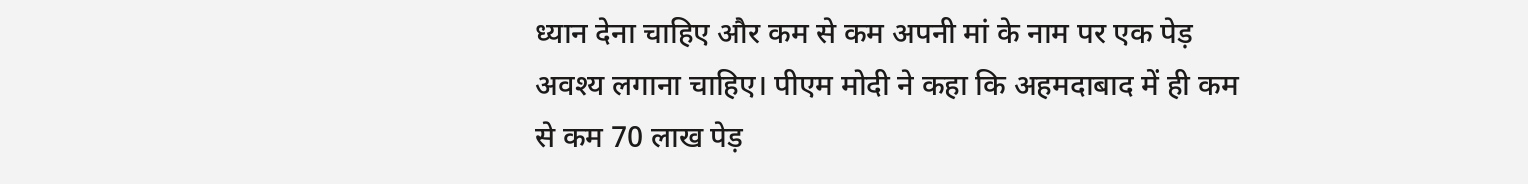ध्यान देना चाहिए और कम से कम अपनी मां के नाम पर एक पेड़ अवश्य लगाना चाहिए। पीएम मोदी ने कहा कि अहमदाबाद में ही कम से कम 70 लाख पेड़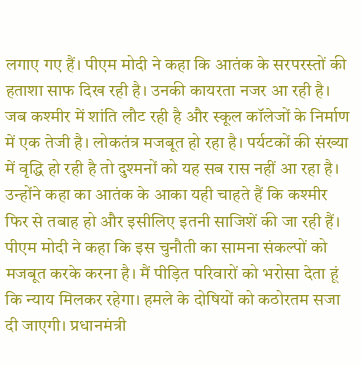लगाए गए हैं। पीएम मोदी ने कहा कि आतंक के सरपरस्तों की हताशा साफ दिख रही है। उनकी कायरता नजर आ रही है। जब कश्मीर में शांति लौट रही है और स्कूल कॉलेजों के निर्माण में एक तेजी है। लोकतंत्र मजबूत हो रहा है। पर्यटकों की संख्या में वृद्धि हो रही है तो दुश्मनों को यह सब रास नहीं आ रहा है। उन्होंने कहा का आतंक के आका यही चाहते हैं कि कश्मीर फिर से तबाह हो और इसीलिए इतनी साजिशें की जा रही हैं। पीएम मोदी ने कहा कि इस चुनौती का सामना संकल्पों को मजबूत करके करना है। मैं पीड़ित परिवारों को भरोसा देता हूं कि न्याय मिलकर रहेगा। हमले के दोषियों को कठोरतम सजा दी जाएगी। प्रधानमंत्री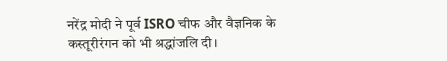नरेंद्र मोदी ने पूर्व ISRO चीफ और वैज्ञनिक के कस्तूरीरंगन को भी श्रद्धांजलि दी।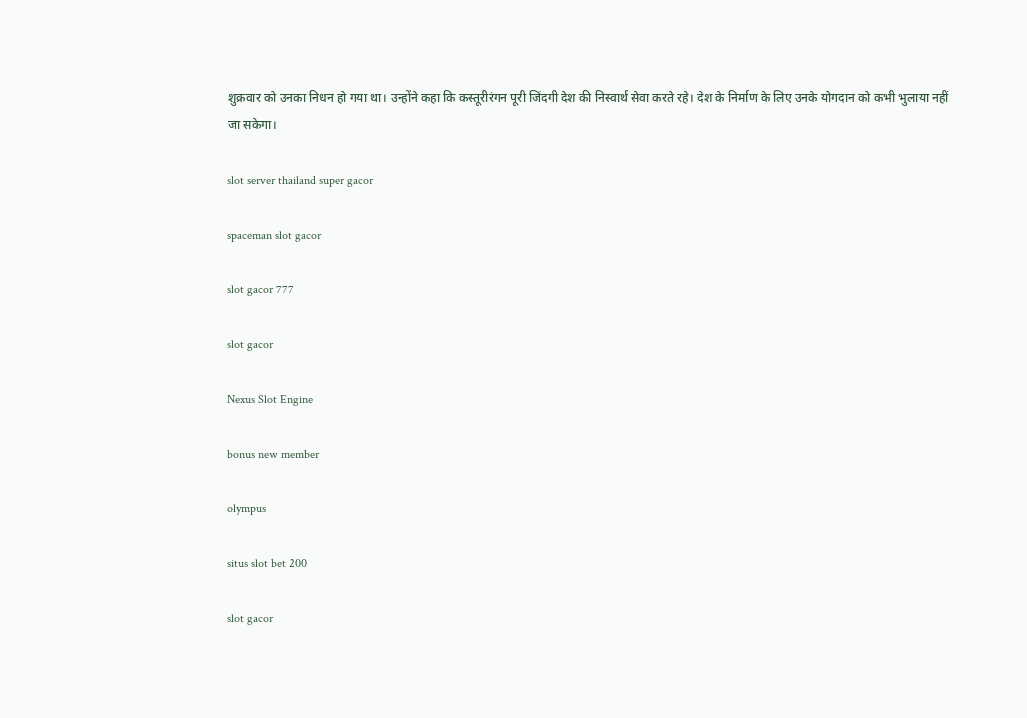शुक्रवार को उनका निधन हो गया था। उन्होंने कहा कि कस्तूरीरंगन पूरी जिंदगी देश की निस्वार्थ सेवा करते रहे। देश के निर्माण के लिए उनके योगदान को कभी भुलाया नहीं जा सकेगा।

slot server thailand super gacor

spaceman slot gacor

slot gacor 777

slot gacor

Nexus Slot Engine

bonus new member

olympus

situs slot bet 200

slot gacor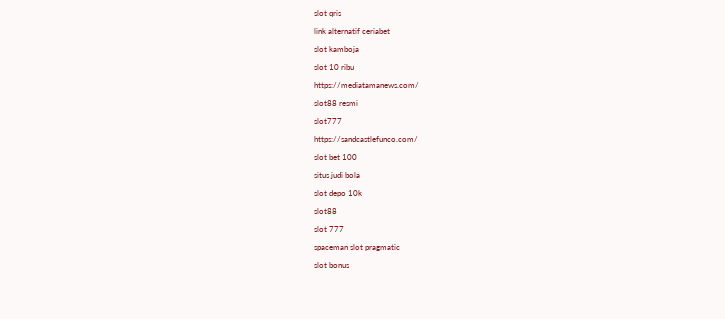slot qris

link alternatif ceriabet

slot kamboja

slot 10 ribu

https://mediatamanews.com/

slot88 resmi

slot777

https://sandcastlefunco.com/

slot bet 100

situs judi bola

slot depo 10k

slot88

slot 777

spaceman slot pragmatic

slot bonus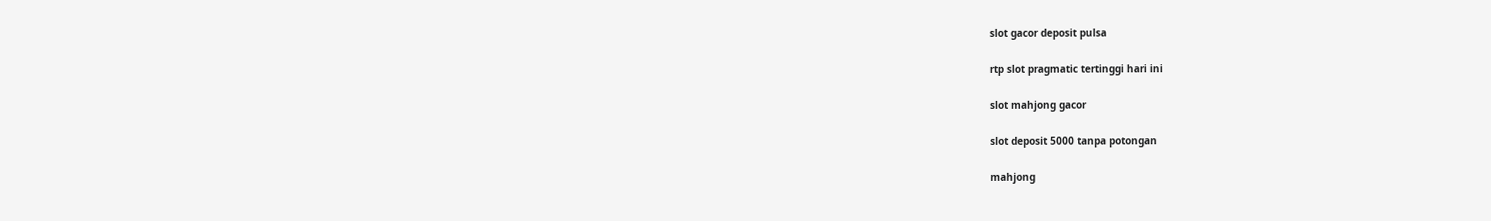slot gacor deposit pulsa

rtp slot pragmatic tertinggi hari ini

slot mahjong gacor

slot deposit 5000 tanpa potongan

mahjong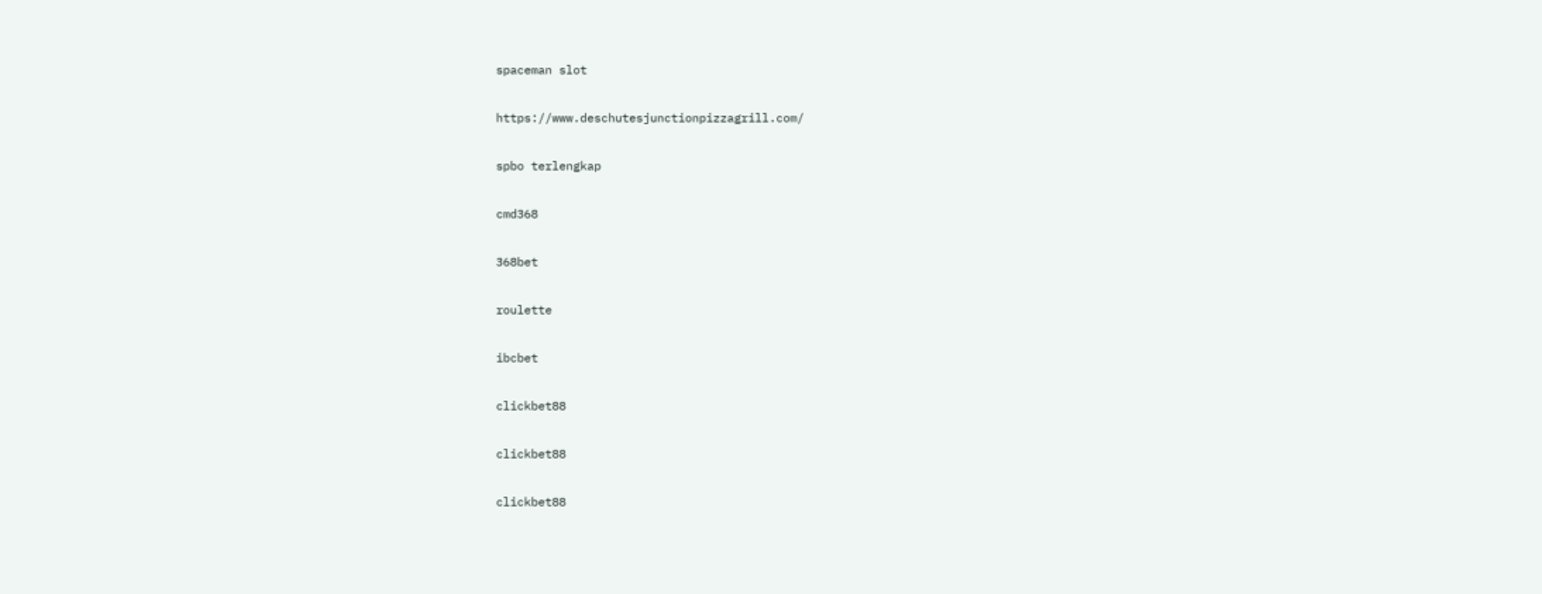spaceman slot

https://www.deschutesjunctionpizzagrill.com/

spbo terlengkap

cmd368

368bet

roulette

ibcbet

clickbet88

clickbet88

clickbet88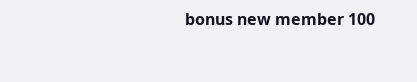bonus new member 100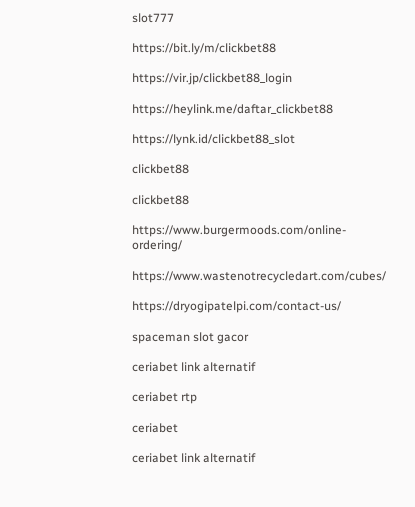slot777

https://bit.ly/m/clickbet88

https://vir.jp/clickbet88_login

https://heylink.me/daftar_clickbet88

https://lynk.id/clickbet88_slot

clickbet88

clickbet88

https://www.burgermoods.com/online-ordering/

https://www.wastenotrecycledart.com/cubes/

https://dryogipatelpi.com/contact-us/

spaceman slot gacor

ceriabet link alternatif

ceriabet rtp

ceriabet

ceriabet link alternatif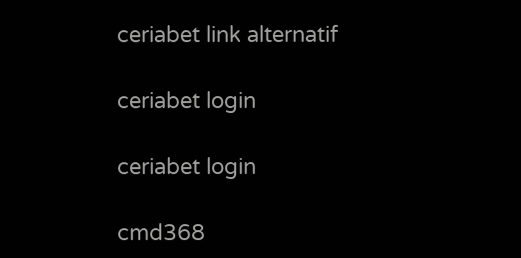ceriabet link alternatif

ceriabet login

ceriabet login

cmd368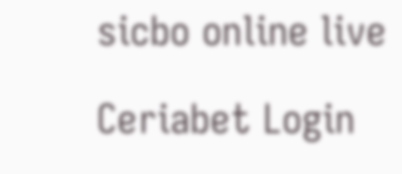sicbo online live

Ceriabet Login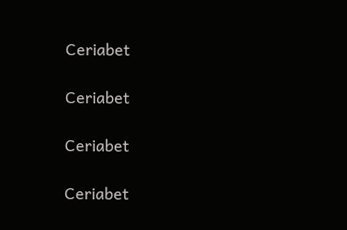Ceriabet

Ceriabet

Ceriabet

Ceriabet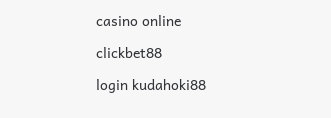casino online

clickbet88

login kudahoki88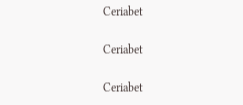Ceriabet

Ceriabet

Ceriabet